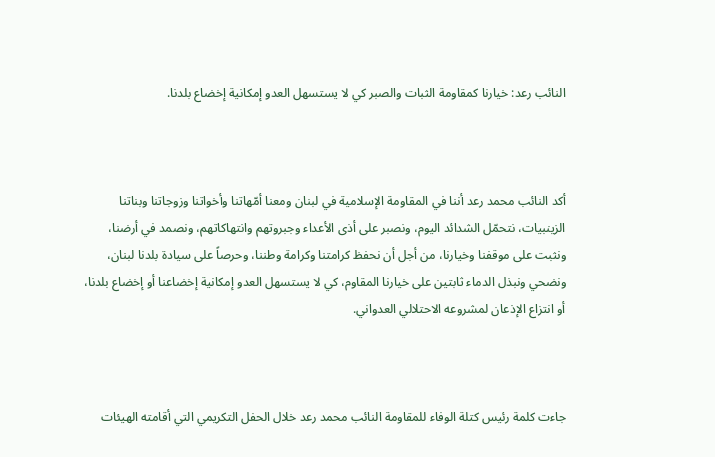النائب رعد: خيارنا كمقاومة الثبات والصبر كي لا يستسهل العدو إمكانية إخضاع بلدنا.



أكد النائب محمد رعد أننا في المقاومة الإسلامية في لبنان ومعنا أمّهاتنا وأخواتنا وزوجاتنا وبناتنا الزينبيات، نتحمّل الشدائد اليوم، ونصبر على أذى الأعداء وجبروتهم وانتهاكاتهم، ونصمد في أرضنا، ونثبت على موقفنا وخيارنا، من أجل أن نحفظ كرامتنا وكرامة وطننا، وحرصاً على سيادة بلدنا لبنان، ونضحي ونبذل الدماء ثابتين على خيارنا المقاوم، كي لا يستسهل العدو إمكانية إخضاعنا أو إخضاع بلدنا، أو انتزاع الإذعان لمشروعه الاحتلالي العدواني.



جاءت كلمة رئيس كتلة الوفاء للمقاومة النائب محمد رعد خلال الحفل التكريمي التي أقامته الهيئات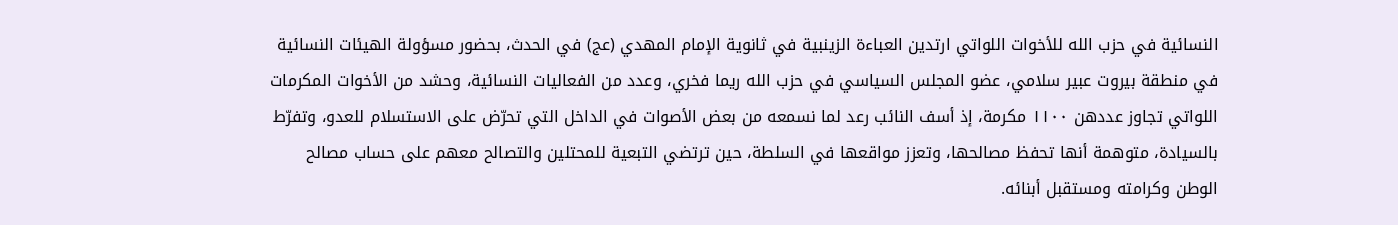النسائية في حزب الله للأخوات اللواتي ارتدين العباءة الزينبية في ثانوية الإمام المهدي (عج) في الحدث، بحضور مسؤولة الهيئات النسائية في منطقة بيروت عبير سلامي، عضو المجلس السياسي في حزب الله ريما فخري، وعدد من الفعاليات النسائية، وحشد من الأخوات المكرمات اللواتي تجاوز عددهن ١١٠٠ مكرمة، إذ أسف النائب رعد لما نسمعه من بعض الأصوات في الداخل التي تحرّض على الاستسلام للعدو، وتفرّط بالسيادة، متوهمة أنها تحفظ مصالحها، وتعزز مواقعها في السلطة، حين ترتضي التبعية للمحتلين والتصالح معهم على حساب مصالح الوطن وكرامته ومستقبل أبنائه.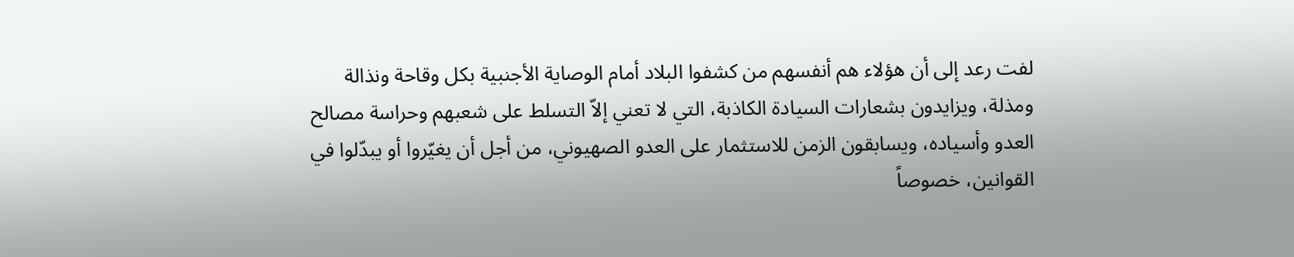لفت رعد إلى أن هؤلاء هم أنفسهم من كشفوا البلاد أمام الوصاية الأجنبية بكل وقاحة ونذالة ومذلة، ويزايدون بشعارات السيادة الكاذبة، التي لا تعني إلاّ التسلط على شعبهم وحراسة مصالح العدو وأسياده، ويسابقون الزمن للاستثمار على العدو الصهيوني، من أجل أن يغيّروا أو يبدّلوا في القوانين، خصوصاً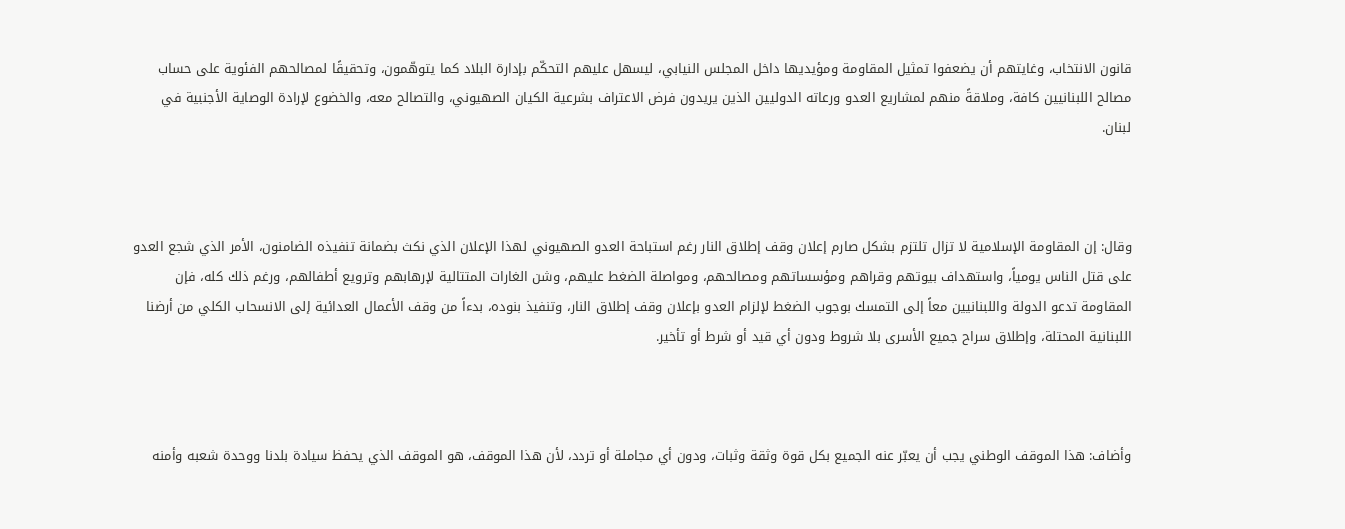قانون الانتخاب، وغايتهم أن يضعفوا تمثيل المقاومة ومؤيديها داخل المجلس النيابي، ليسهل عليهم التحكّم بإدارة البلاد كما يتوهّمون، وتحقيقًا لمصالحهم الفئوية على حساب مصالح اللبنانيين كافة، وملاقةً منهم لمشاريع العدو ورعاته الدوليين الذين يريدون فرض الاعتراف بشرعية الكيان الصهيوني، والتصالح معه، والخضوع لإرادة الوصاية الأجنبية في لبنان.



وقال: إن المقاومة الإسلامية لا تزال تلتزم بشكل صارم إعلان وقف إطلاق النار رغم استباحة العدو الصهيوني لهذا الإعلان الذي نكث بضمانة تنفيذه الضامنون، الأمر الذي شجع العدو على قتل الناس يومياً، واستهداف بيوتهم وقراهم ومؤسساتهم ومصالحهم، ومواصلة الضغط عليهم، وشن الغارات المتتالية لإرهابهم وترويع أطفالهم، ورغم ذلك كله، فإن المقاومة تدعو الدولة واللبنانيين معاً إلى التمسك بوجوب الضغط لإلزام العدو بإعلان وقف إطلاق النار، وتنفيذ بنوده، بدءاً من وقف الأعمال العدائية إلى الانسحاب الكلي من أرضنا اللبنانية المحتلة، وإطلاق سراح جميع الأسرى بلا شروط ودون أي قيد أو شرط أو تأخير.



وأضاف: هذا الموقف الوطني يجب أن يعبّر عنه الجميع بكل قوة وثقة وثبات، ودون أي مجاملة أو تردد، لأن هذا الموقف، هو الموقف الذي يحفظ سيادة بلدنا ووحدة شعبه وأمنه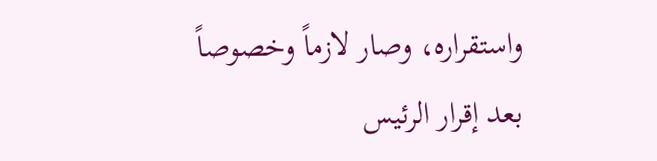واستقراره، وصار لازماً وخصوصاً بعد إقرار الرئيس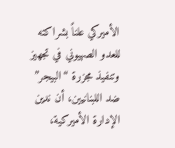الأميركي علناً بشراكته للعدو الصهيوني في تجهيز وتنفيذ مجزرة “البيجر” ضد اللبنانيين، أن ندين الإدارة الأميركية،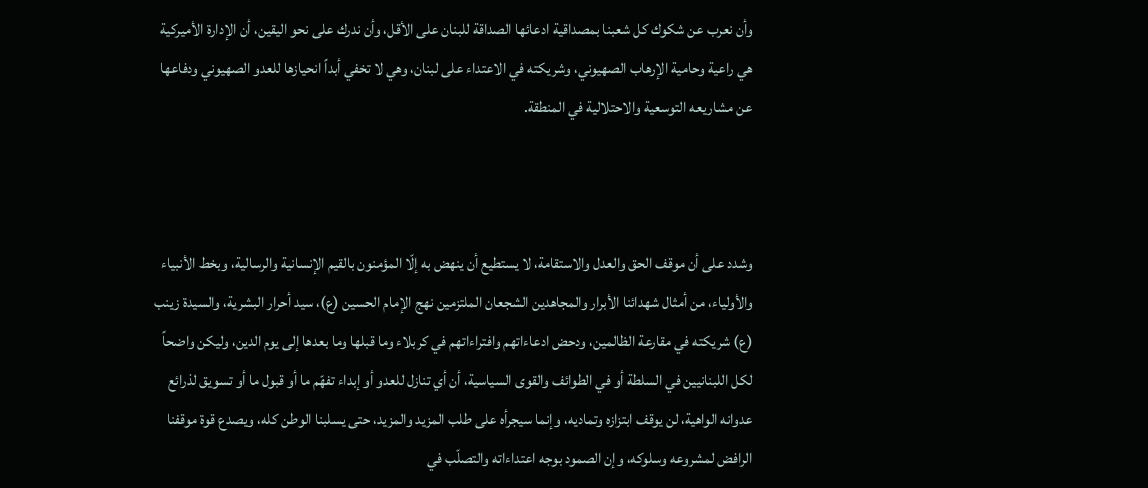وأن نعرب عن شكوك كل شعبنا بمصداقية ادعائها الصداقة للبنان على الأقل، وأن ندرك على نحو اليقين، أن الإدارة الأميركية هي راعية وحامية الإرهاب الصهيوني، وشريكته في الاعتداء على لبنان، وهي لا تخفي أبداً انحيازها للعدو الصهيوني ودفاعها عن مشاريعه التوسعية والاحتلالية في المنطقة.



وشدد على أن موقف الحق والعدل والاستقامة، لا يستطيع أن ينهض به إلّا المؤمنون بالقيم الإنسانية والرسالية، وبخط الأنبياء والأولياء، من أمثال شهدائنا الأبرار والمجاهدين الشجعان الملتزمين نهج الإمام الحسين (ع)، سيد أحرار البشرية، والسيدة زينب (ع) شريكته في مقارعة الظالمين، ودحض ادعاءاتهم وافتراءاتهم في كربلاء وما قبلها وما بعدها إلى يوم الدين، وليكن واضحاً لكل اللبنانيين في السلطة أو في الطوائف والقوى السياسية، أن أي تنازل للعدو أو إبداء تفهّم ما أو قبول ما أو تسويق لذرائع عدوانه الواهية، لن يوقف ابتزازه وتماديه، وإنما سيجرأه على طلب المزيد والمزيد، حتى يسلبنا الوطن كله، ويصدع قوة موقفنا الرافض لمشروعه وسلوكه، وإن الصمود بوجه اعتداءاته والتصلّب في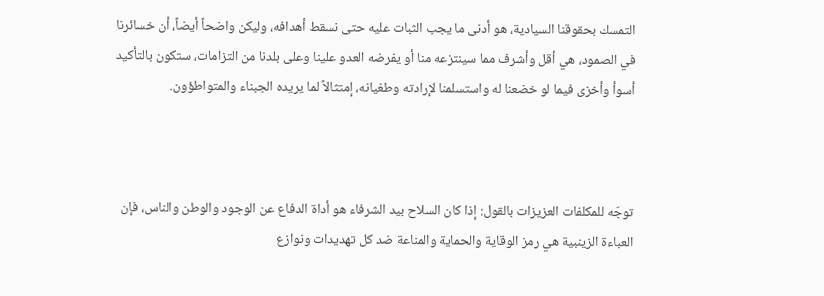التمسك بحقوقنا السيادية، هو أدنى ما يجب الثبات عليه حتى نسقط أهدافه، وليكن واضحاً أيضاً، أن خسائرنا في الصمود، هي أقل وأشرف مما سينتزعه منا أو يفرضه العدو علينا وعلى بلدنا من التزامات، ستكون بالتأكيد أسوأ وأخزى فيما لو خضعنا له واستسلمنا لإرادته وطغيانه، إمتثالاً لما يريده الجبناء والمتواطؤون.



توجّه للمكلفات العزيزات بالقول: إذا كان السلاح بيد الشرفاء هو أداة الدفاع عن الوجود والوطن والناس، فإن العباءة الزينبية هي رمز الوقاية والحماية والمناعة ضد كل تهديدات ونوازع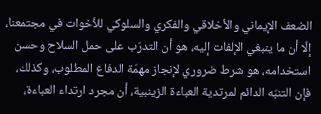الضعف الإيماني والأخلاقي والفكري والسلوكي للأخوات في مجتمعنا، إلّا أن ما ينبغي الإلفات إليه، هو أن التدرّب على حمل السلاح وحسن استخدامه، هو شرط ضروري لإنجاز مهمّة الدفاع المطلوب، وكذلك، فإن التنبّه الدائم لمرتدية العباءة الزينبية، أن مجرد ارتداء العباءة،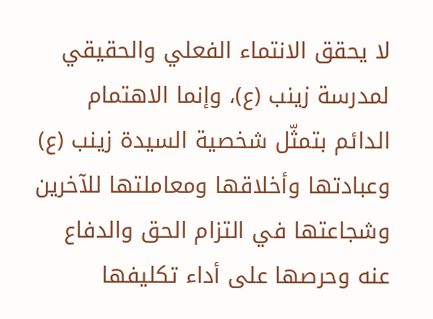لا يحقق الانتماء الفعلي والحقيقي لمدرسة زينب (ع)، وإنما الاهتمام الدائم بتمثّل شخصية السيدة زينب (ع) وعبادتها وأخلاقها ومعاملتها للآخرين وشجاعتها في التزام الحق والدفاع عنه وحرصها على أداء تكليفها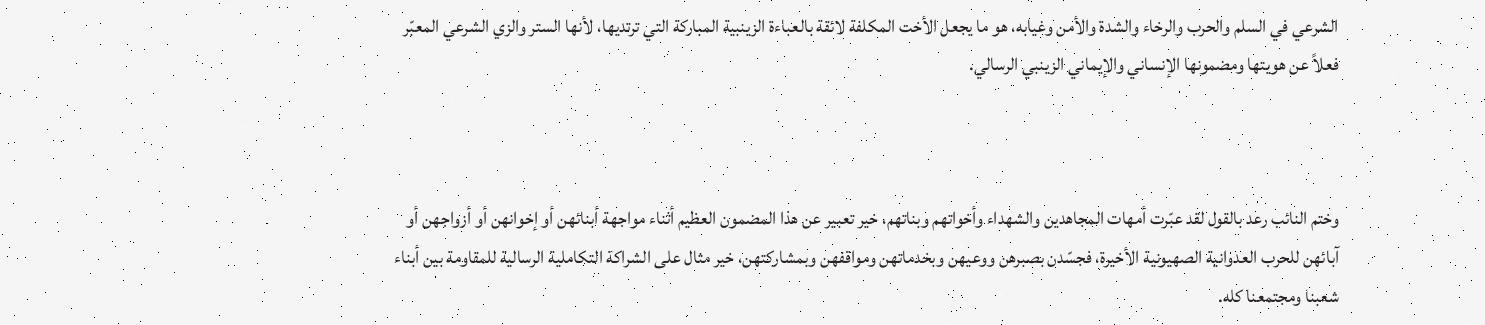الشرعي في السلم والحرب والرخاء والشدة والأمن وغيابه، هو ما يجعل الأخت المكلفة لائقة بالعباءة الزينبية المباركة التي ترتديها، لأنها الستر والزي الشرعي المعبّر فعلاً عن هويتها ومضمونها الإنساني والإيماني الزينبي الرسالي.



وختم النائب رعد بالقول لقد عبّرت أمهات المجاهدين والشهداء وأخواتهم وبناتهم، خير تعبير عن هذا المضمون العظيم أثناء مواجهة أبنائهن أو إخوانهن أو أزواجهن أو آبائهن للحرب العدوانية الصهيونية الأخيرة، فجسّدن بصبرهن ووعيهن وبخدماتهن ومواقفهن وبمشاركتهن، خير مثال على الشراكة التكاملية الرسالية للمقاومة بين أبناء شعبنا ومجتمعنا كله.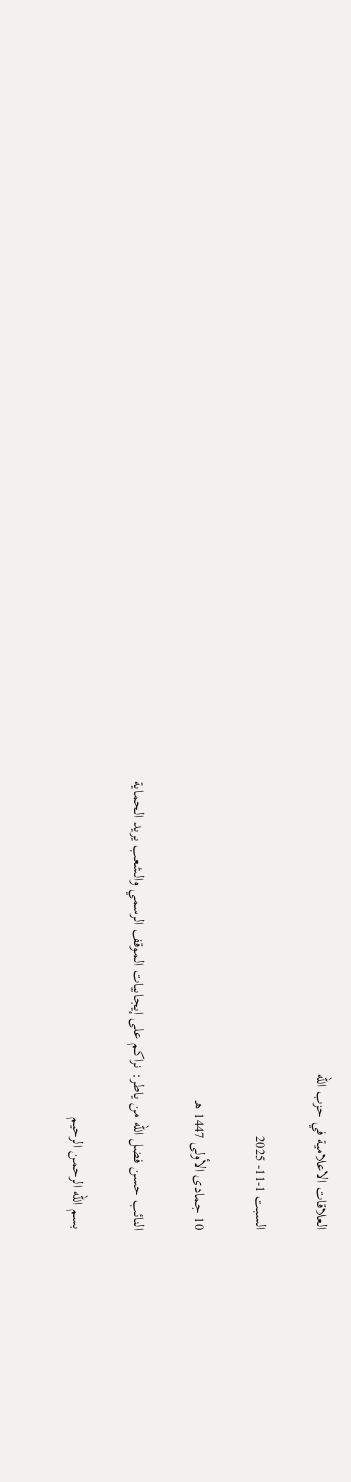العلاقات الاعلامية في حزب الله

السبت 1-11- 2025

10 جمادى الأولى 1447 هـ

النائب حسن فضل الله من ياطر: نراكم على إيجابيات الموقف الرسمي والشعب يريد الحماية

بسم الله الرحمن الرحيم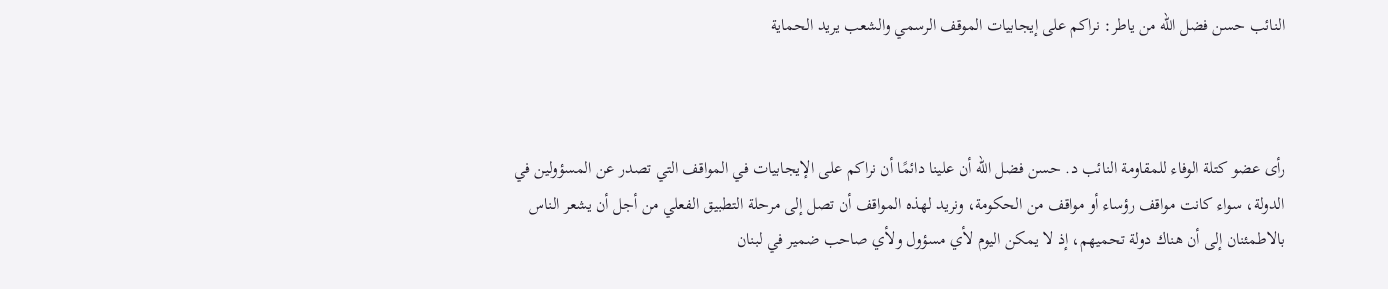النائب حسن فضل الله من ياطر: نراكم على إيجابيات الموقف الرسمي والشعب يريد الحماية



رأى عضو كتلة الوفاء للمقاومة النائب د. حسن فضل الله أن علينا دائمًا أن نراكم على الإيجابيات في المواقف التي تصدر عن المسؤولين في الدولة، سواء كانت مواقف رؤساء أو مواقف من الحكومة، ونريد لهذه المواقف أن تصل إلى مرحلة التطبيق الفعلي من أجل أن يشعر الناس بالاطمئنان إلى أن هناك دولة تحميهم، إذ لا يمكن اليوم لأي مسؤول ولأي صاحب ضمير في لبنان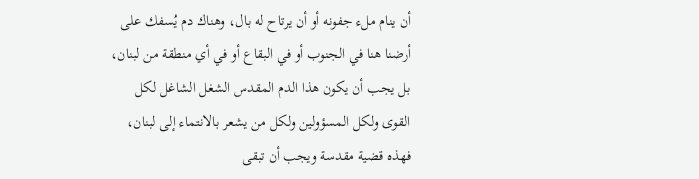أن ينام ملء جفونه أو أن يرتاح له بال، وهناك دم يُسفك على أرضنا هنا في الجنوب أو في البقاع أو في أي منطقة من لبنان، بل يجب أن يكون هذا الدم المقدس الشغل الشاغل لكل القوى ولكل المسؤولين ولكل من يشعر بالانتماء إلى لبنان، فهذه قضية مقدسة ويجب أن تبقى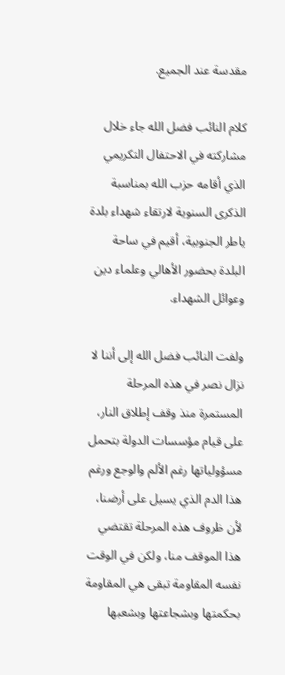مقدسة عند الجميع.

كلام النائب فضل الله جاء خلال مشاركته في الاحتفال التكريمي الذي أقامه حزب الله بمناسبة الذكرى السنوية لارتقاء شهداء بلدة ياطر الجنوبية، أقيم في ساحة البلدة بحضور الأهالي وعلماء دين وعوائل الشهداء.

ولفت النائب فضل الله إلى أننا لا نزال نصر في هذه المرحلة المستمرة منذ وقف إطلاق النار، على قيام مؤسسات الدولة بتحمل مسؤولياتها رغم الألم والوجع ورغم هذا الدم الذي يسيل على أرضنا، لأن ظروف هذه المرحلة تقتضي هذا الموقف منا، ولكن في الوقت نفسه المقاومة تبقى هي المقاومة بحكمتها وبشجاعتها وبشعبها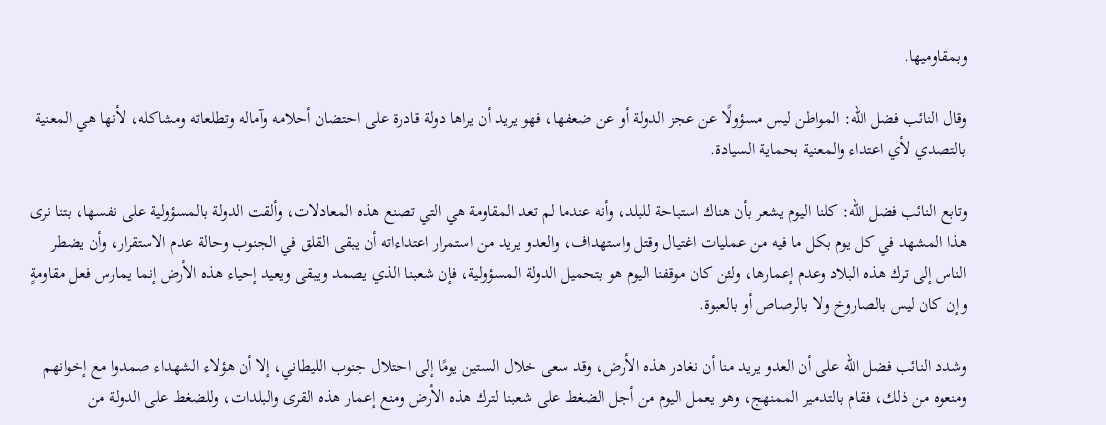وبمقاوميها.

وقال النائب فضل الله: المواطن ليس مسؤولًا عن عجز الدولة أو عن ضعفها، فهو يريد أن يراها دولة قادرة على احتضان أحلامه وآماله وتطلعاته ومشاكله، لأنها هي المعنية بالتصدي لأي اعتداء والمعنية بحماية السيادة.

وتابع النائب فضل الله: كلنا اليوم يشعر بأن هناك استباحة للبلد، وأنه عندما لم تعد المقاومة هي التي تصنع هذه المعادلات، وألقت الدولة بالمسؤولية على نفسها، بتنا نرى هذا المشهد في كل يوم بكل ما فيه من عمليات اغتيال وقتل واستهداف، والعدو يريد من استمرار اعتداءاته أن يبقى القلق في الجنوب وحالة عدم الاستقرار، وأن يضطر الناس إلى ترك هذه البلاد وعدم إعمارها، ولئن كان موقفنا اليوم هو بتحميل الدولة المسؤولية، فإن شعبنا الذي يصمد ويبقى ويعيد إحياء هذه الأرض إنما يمارس فعل مقاومةٍ وإن كان ليس بالصاروخ ولا بالرصاص أو بالعبوة.

وشدد النائب فضل الله على أن العدو يريد منا أن نغادر هذه الأرض، وقد سعى خلال الستين يومًا إلى احتلال جنوب الليطاني، إلا أن هؤلاء الشهداء صمدوا مع إخوانهم ومنعوه من ذلك، فقام بالتدمير الممنهج، وهو يعمل اليوم من أجل الضغط على شعبنا لترك هذه الأرض ومنع إعمار هذه القرى والبلدات، وللضغط على الدولة من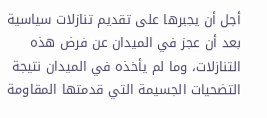أجل أن يجبرها على تقديم تنازلات سياسية بعد أن عجز في الميدان عن فرض هذه التنازلات، وما لم يأخذه في الميدان نتيجة التضحيات الجسيمة التي قدمتها المقاومة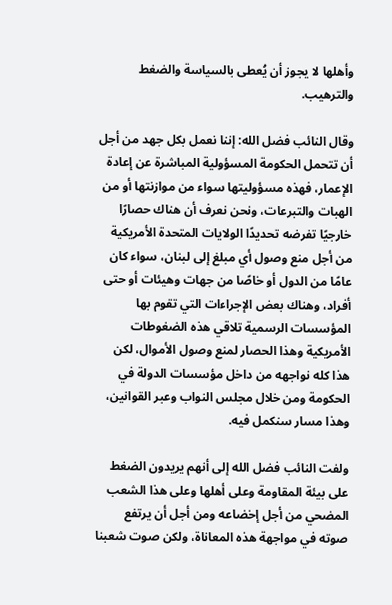وأهلها لا يجوز أن يُعطى بالسياسة والضغط والترهيب.

وقال النائب فضل الله: إننا نعمل بكل جهد من أجل أن تتحمل الحكومة المسؤولية المباشرة عن إعادة الإعمار، فهذه مسؤوليتها سواء من موازنتها أو من الهبات والتبرعات، ونحن نعرف أن هناك حصارًا خارجيًا تفرضه تحديدًا الولايات المتحدة الأمريكية من أجل منع وصول أي مبلغ إلى لبنان، سواء كان عامًا من الدول أو خاصًا من جهات وهيئات أو حتى أفراد، وهناك بعض الإجراءات التي تقوم بها المؤسسات الرسمية تلاقي هذه الضغوطات الأمريكية وهذا الحصار لمنع وصول الأموال، لكن هذا كله نواجهه من داخل مؤسسات الدولة في الحكومة ومن خلال مجلس النواب وعبر القوانين، وهذا مسار سنكمل فيه.

ولفت النائب فضل الله إلى أنهم يريدون الضغط على بيئة المقاومة وعلى أهلها وعلى هذا الشعب المضحي من أجل إخضاعه ومن أجل أن يرتفع صوته في مواجهة هذه المعاناة، ولكن صوت شعبنا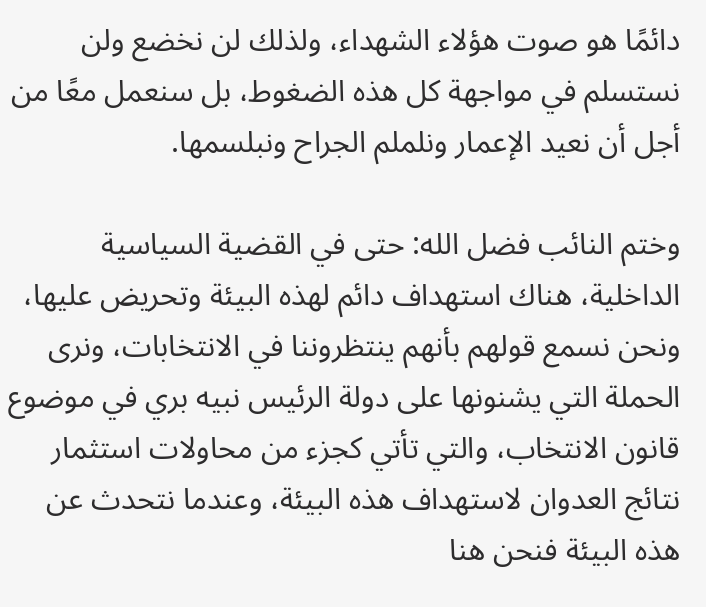دائمًا هو صوت هؤلاء الشهداء، ولذلك لن نخضع ولن نستسلم في مواجهة كل هذه الضغوط، بل سنعمل معًا من أجل أن نعيد الإعمار ونلملم الجراح ونبلسمها.

وختم النائب فضل الله: حتى في القضية السياسية الداخلية، هناك استهداف دائم لهذه البيئة وتحريض عليها، ونحن نسمع قولهم بأنهم ينتظروننا في الانتخابات، ونرى الحملة التي يشنونها على دولة الرئيس نبيه بري في موضوع قانون الانتخاب، والتي تأتي كجزء من محاولات استثمار نتائج العدوان لاستهداف هذه البيئة، وعندما نتحدث عن هذه البيئة فنحن هنا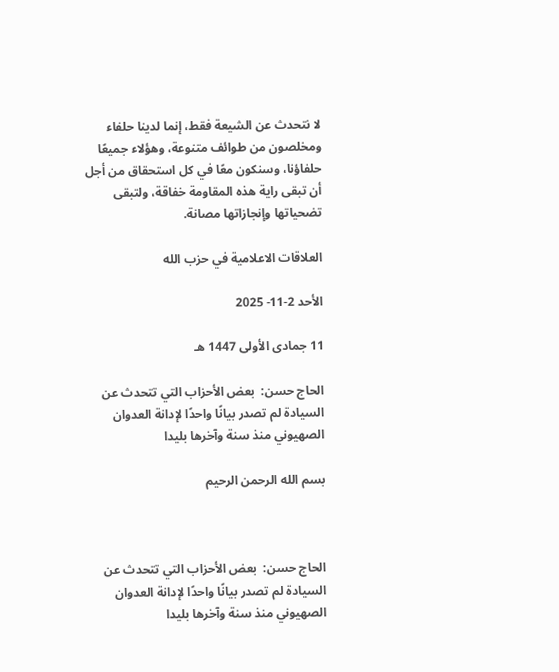لا نتحدث عن الشيعة فقط، إنما لدينا حلفاء ومخلصون من طوائف متنوعة، وهؤلاء جميعًا حلفاؤنا، وسنكون معًا في كل استحقاق من أجل أن تبقى راية هذه المقاومة خفاقة، ولتبقى تضحياتها وإنجازاتها مصانة.

العلاقات الاعلامية في حزب الله

الأحد 2-11- 2025

11 جمادى الأولى 1447 هـ

الحاج حسن:  بعض الأحزاب التي تتحدث عن السيادة لم تصدر بيانًا واحدًا لإدانة العدوان الصهيوني منذ سنة وآخرها بليدا

بسم الله الرحمن الرحيم



الحاج حسن:  بعض الأحزاب التي تتحدث عن السيادة لم تصدر بيانًا واحدًا لإدانة العدوان الصهيوني منذ سنة وآخرها بليدا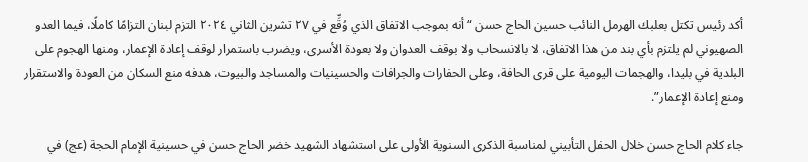أكد رئيس تكتل بعلبك الهرمل النائب حسين الحاج حسن “أنه بموجب الاتفاق الذي وُقِّع في ٢٧ تشرين الثاني ٢٠٢٤ التزم لبنان التزامًا كاملًا، فيما العدو الصهيوني لم يلتزم بأي بند من هذا الاتفاق، لا بالانسحاب ولا بوقف العدوان ولا بعودة الأسرى، ويضرب باستمرار لوقف إعادة الإعمار، ومنها الهجوم على البلدية في بليدا، والهجمات اليومية على قرى الحافة، وعلى الحفارات والجرافات والحسينيات والمساجد والبيوت، هدفه منع السكان من العودة والاستقرار ومنع إعادة الإعمار”.

جاء كلام الحاج حسن خلال الحفل التأبيني لمناسبة الذكرى السنوية الأولى على استشهاد الشهيد خضر الحاج حسن في حسينية الإمام الحجة (عج) في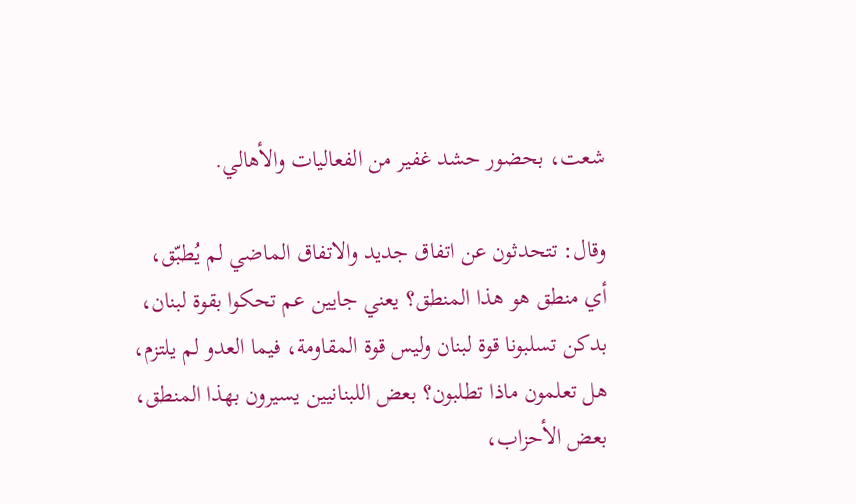شعت، بحضور حشد غفير من الفعاليات والأهالي.

وقال: تتحدثون عن اتفاق جديد والاتفاق الماضي لم يُطبّق، أي منطق هو هذا المنطق؟ يعني جايين عم تحكوا بقوة لبنان، بدكن تسلبونا قوة لبنان وليس قوة المقاومة، فيما العدو لم يلتزم، هل تعلمون ماذا تطلبون؟ بعض اللبنانيين يسيرون بهذا المنطق، بعض الأحزاب،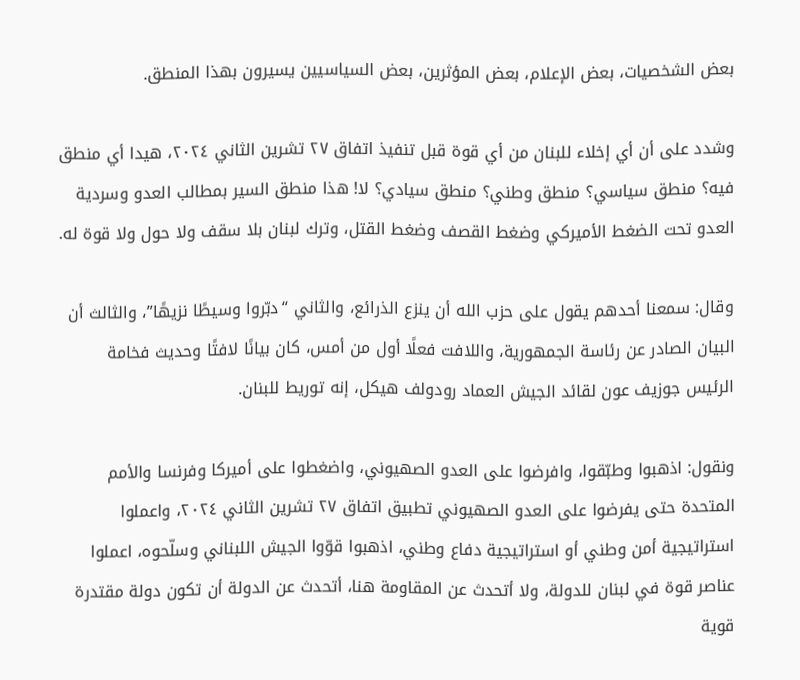بعض الشخصيات، بعض الإعلام، بعض المؤثرين، بعض السياسيين يسيرون بهذا المنطق.

وشدد على أن أي إخلاء للبنان من أي قوة قبل تنفيذ اتفاق ٢٧ تشرين الثاني ٢٠٢٤، هيدا أي منطق فيه؟ منطق سياسي؟ منطق وطني؟ منطق سيادي؟ لا! هذا منطق السير بمطالب العدو وسردية العدو تحت الضغط الأميركي وضغط القصف وضغط القتل، وترك لبنان بلا سقف ولا حول ولا قوة له.

وقال: سمعنا أحدهم يقول على حزب الله أن ينزع الذرائع، والثاني “دبّروا وسيطًا نزيهًا”، والثالث أن البيان الصادر عن رئاسة الجمهورية، واللافت فعلًا أول من أمس، كان بيانًا لافتًا وحديث فخامة الرئيس جوزيف عون لقائد الجيش العماد رودولف هيكل، إنه توريط للبنان.

ونقول: اذهبوا وطبّقوا، وافرضوا على العدو الصهيوني، واضغطوا على أميركا وفرنسا والأمم المتحدة حتى يفرضوا على العدو الصهيوني تطبيق اتفاق ٢٧ تشرين الثاني ٢٠٢٤، واعملوا استراتيجية أمن وطني أو استراتيجية دفاع وطني، اذهبوا قوّوا الجيش اللبناني وسلّحوه، اعملوا عناصر قوة في لبنان للدولة، ولا أتحدث عن المقاومة هنا، أتحدث عن الدولة أن تكون دولة مقتدرة قوية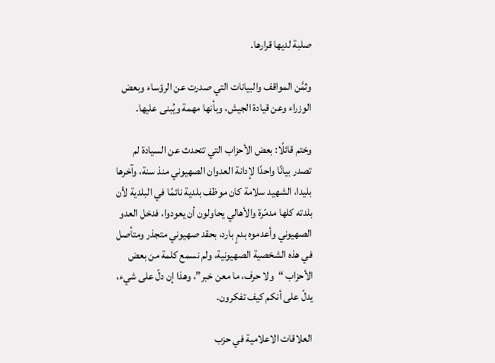صلبة لديها قرارها.

وثمَّن المواقف والبيانات التي صدرت عن الرؤساء وبعض الوزراء وعن قيادة الجيش، وبأنها مهمة ويُبنى عليها.

وختم قائلًا: بعض الأحزاب التي تتحدث عن السيادة لم تصدر بيانًا واحدًا لإدانة العدوان الصهيوني منذ سنة، وآخرها بليدا، الشهيد سلامة كان موظف بلدية نائمًا في البلدية لأن بلدته كلها مدمّرة والأهالي يحاولون أن يعودوا، فدخل العدو الصهيوني وأعدموه بدمٍ بارد، بحقد صهيوني متجذر ومتأصل في هذه الشخصية الصهيونية، ولم نسمع كلمة من بعض الأحزاب “ولا حرف، ما معن خبر”، وهذا إن دلّ على شيء، يدلّ على أنكم كيف تفكرون.

العلاقات الاعلامية في حزب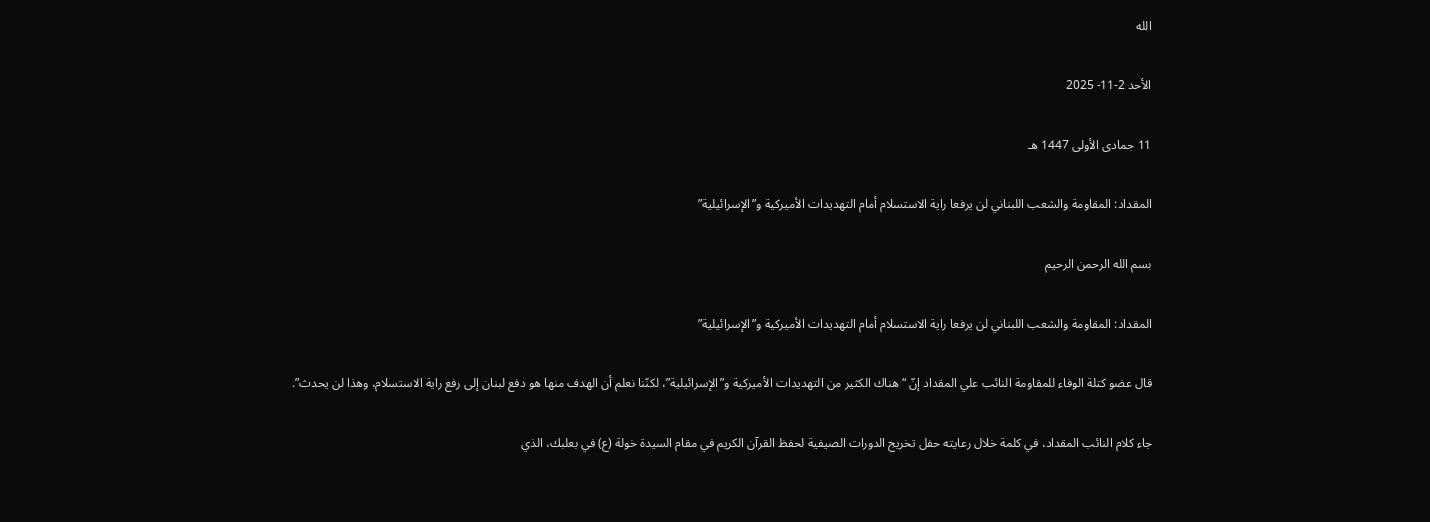الله

الأحد 2-11- 2025

11 جمادى الأولى 1447 هـ

المقداد: المقاومة والشعب اللبناني لن يرفعا راية الاستسلام أمام التهديدات الأميركية و”الإسرائيلية”

بسم الله الرحمن الرحيم

المقداد: المقاومة والشعب اللبناني لن يرفعا راية الاستسلام أمام التهديدات الأميركية و”الإسرائيلية”

قال عضو كتلة الوفاء للمقاومة النائب علي المقداد إنّ “هناك الكثير من التهديدات الأميركية و”الإسرائيلية”، لكنّنا نعلم أن الهدف منها هو دفع لبنان إلى رفع راية الاستسلام، وهذا لن يحدث”.

جاء كلام النائب المقداد، في كلمة خلال رعايته حفل تخريج الدورات الصيفية لحفظ القرآن الكريم في مقام السيدة خولة (ع) في بعلبك، الذي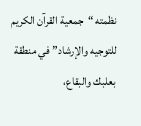نظمته “جمعية القرآن الكريم للتوجيه والإرشاد” في منطقة بعلبك والبقاع،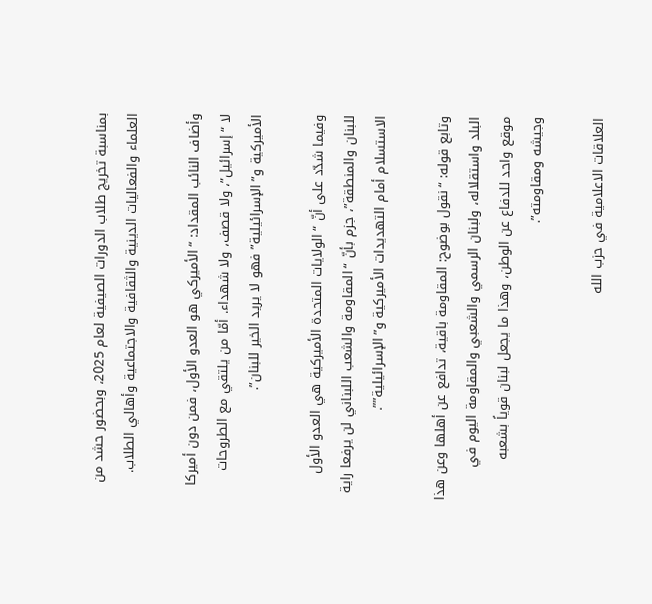بمناسبة تخريج طلاب الدورات الصيفية لعام 2025، وبحضور حشد من العلماء والفعاليات الدينية والثقافية والاجتماعية وأهالي الطلاب.

وأضاف النائب المقداد: “الأميركي هو العدو الأول، فمن دون أميركا لا “إسرائيل”، ولا قصف، ولا شهداء. أمّا من يلتقي مع الطروحات الأميركية و”الإسرائيلية” فهو لا يريد الخير للبنان”.

وفيما شدّد على أنّ “الولايات المتحدة الأميركية هي العدو الأول للبنان والمنطقة”، جزم بأنّ “المقاومة والشعب اللبناني لن يرفعا راية الاستسلام أمام التهديدات الأميركية و”الإسرائيلية””.

وتابع قوله: “نقول بوضوح: المقاومة باقية، تدافع عن أهلها وعن هذا البلد واستقلاله، ولبنان الرسمي والشعبي والمقاومة اليوم في موقع واحد للدفاع عن الوطن، وهذا ما يجعل لبنان قوياً بشعبه وجيشه ومقاومته”.

العلاقات الاعلامية في حزب الله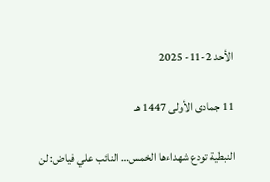الأحد 2-11- 2025

11 جمادى الأولى 1447 هـ

النبطية تودع شهداءها الخمس… النائب علي فياض: لن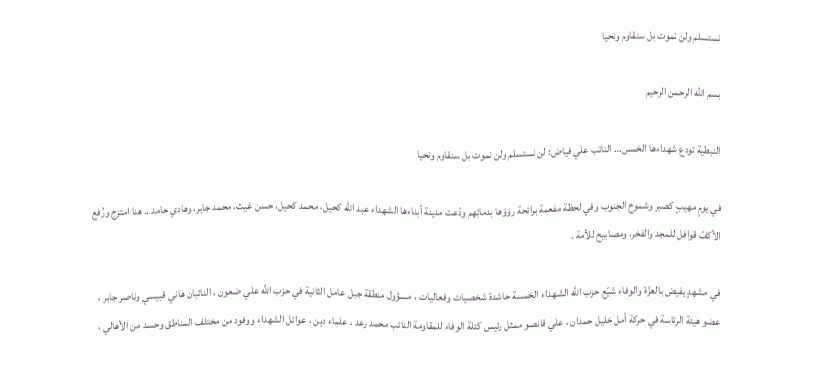نستسلم ولن نموت بل سنقاوم ونحيا

بسم الله الرحمن الرحيم

النبطية تودع شهداءها الخمس… النائب علي فياض: لن نستسلم ولن نموت بل سنقاوم ونحيا

في يومٍ مهيبٍ كصبر وشموخ الجنوب وفي لحظة مفعمة برائحة روَوْها بدمائِهم ودّعت مدينة أبناءها الشهداء عبد الله كحيل، محمد كحيل، حسن غيث، محمد جابر، وهادي حامد .. هنا امتزج ورُفع الأكفّ قوافل للمجد والفخر، ومصابيح للأمة .

في مشهدٍ يفيض بالعزّة والوفاء شيّع حزب الله الشهداء الخمسة حاشدة شخصيات وفعاليات ، مسؤول منطقة جبل عامل الثانية في حزب الله علي ضعون ، النائبان هاني قبيسي وناصر جابر ، عضو هيئة الرئاسة في حركة أمل خليل حمدان ، علي قانصو ممثل رئيس كتلة الوفاء للمقاومة النائب محمد رعد ، علماء دين ، عوائل الشهداء ووفود من مختلف المناطق وحسد من الأهالي ،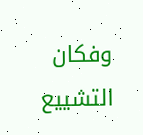وفكان التشييع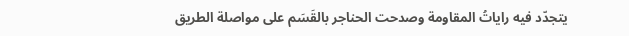يتجدّد فيه راياتُ المقاومة وصدحت الحناجر بالقَسَم على مواصلة الطريق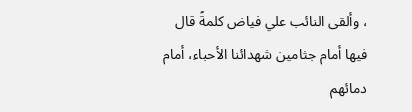، وألقى النائب علي فياض كلمةً قال فيها أمام جثامين شهدائنا الأحباء، أمام دمائهم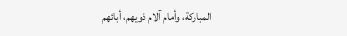المباركة، وأمام آلام ذويهم، أبائهم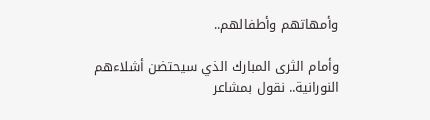وأمهاتهم وأطفالهم..

وأمام الثرى المبارك الذي سيحتضن أشلاءهم النورانية.. نقول بمشاعر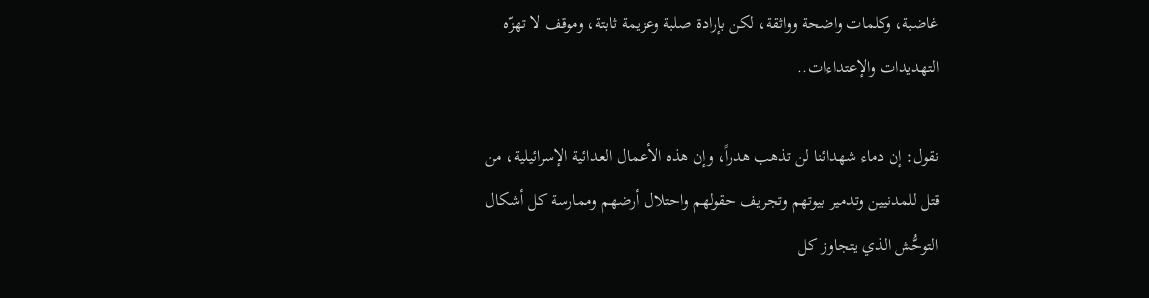غاضبة، وكلمات واضحة وواثقة، لكن بإرادة صلبة وعزيمة ثابتة، وموقف لا تهزّه التهديدات والإعتداءات..

نقول: إن دماء شهدائنا لن تذهب هدراً، وإن هذه الأعمال العدائية الإسرائيلية، من قتل للمدنيين وتدمير بيوتهم وتجريف حقولهم واحتلال أرضهم وممارسة كل أشكال التوحُّش الذي يتجاوز كل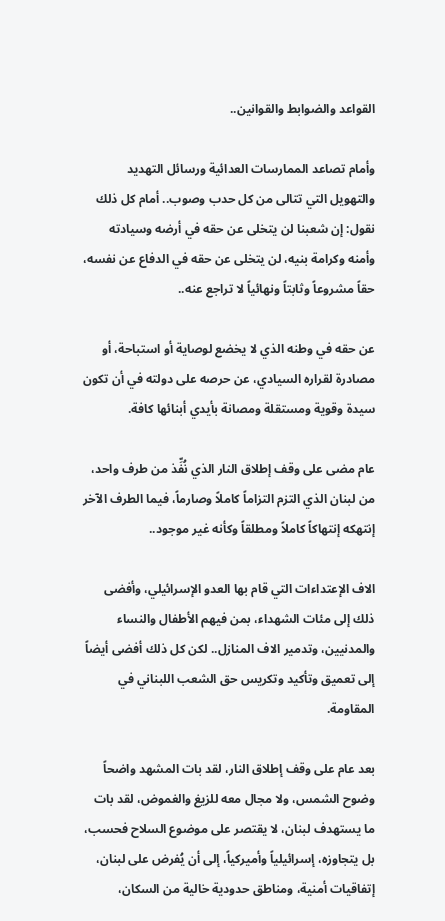القواعد والضوابط والقوانين..

وأمام تصاعد الممارسات العدائية ورسائل التهديد والتهويل التي تتالى من كل حدب وصوب.. أمام كل ذلك نقول: إن شعبنا لن يتخلى عن حقه في أرضه وسيادته وأمنه وكرامة بنيه، لن يتخلى عن حقه في الدفاع عن نفسه، حقاً مشروعاً وثابتاً ونهائياً لا تراجع عنه..

عن حقه في وطنه الذي لا يخضع لوصاية أو استباحة، أو مصادرة لقراره السيادي، عن حرصه على دولته في أن تكون سيدة وقوية ومستقلة ومصانة بأيدي أبنائها كافة.

عام مضى على وقف إطلاق النار الذي نُفِّذ من طرف واحد، من لبنان الذي التزم التزاماً كاملاً وصارماً، فيما الطرف الآخر إنتهكه إنتهاكاً كاملاً ومطلقاً وكأنه غير موجود..

الاف الإعتداءات التي قام بها العدو الإسرائيلي، وأفضى ذلك إلى مئات الشهداء، بمن فيهم الأطفال والنساء والمدنيين، وتدمير الاف المنازل.. لكن كل ذلك أفضى أيضاً إلى تعميق وتأكيد وتكريس حق الشعب اللبناني في المقاومة.

بعد عام على وقف إطلاق النار، لقد بات المشهد واضحاً وضوح الشمس، ولا مجال معه للزيغ والغموض، لقد بات ما يستهدف لبنان، لا يقتصر على موضوع السلاح فحسب، بل يتجاوزه، إسرائيلياً وأميركياً، إلى أن يُفرض على لبنان، إتفاقيات أمنية، ومناطق حدودية خالية من السكان،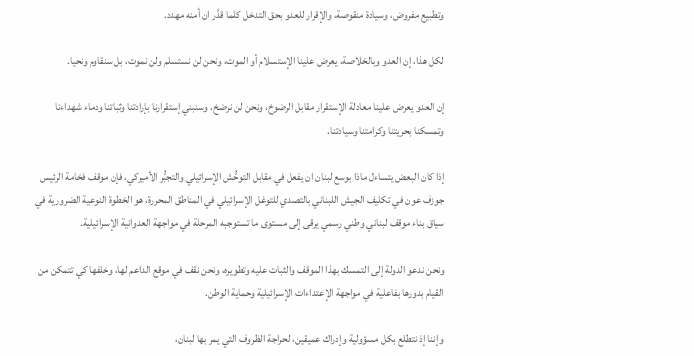وتطبيع مفروض، وسيادة منقوصة، والإقرار للعدو بحق التدخل كلما قدَّر ان أمنه مهدد.

لكل هذا، إن العدو وبالخلاصة، يعرض علينا الإستسلام أو الموت، ونحن لن نستسلم ولن نموت، بل سنقاوم ونحيا.

إن العدو يعرض علينا معادلة الإستقرار مقابل الرضوخ، ونحن لن نرضخ، وسنبني إستقرارنا بإرادتنا وثباتنا ودماء شهداءنا وتمسكنا بحريتنا وكرامتنا وسيادتنا.

إذا كان البعض يتساءل ماذا بوسع لبنان ان يفعل في مقابل التوحُّش الإسرائيلي والتجبُّر الأميركي، فإن موقف فخامة الرئيس جوزف عون في تكليف الجيش اللبناني بالتصدي للتوغل الإسرائيلي في المناطق المحررة، هو الخطوة النوعية الضرورية في سياق بناء موقف لبناني وطني رسمي يرقى إلى مستوى ما تستوجبه المرحلة في مواجهة العدوانية الإسرائيلية.

ونحن ندعو الدولة إلى التمسك بهذا الموقف والثبات عليه وتطويره، ونحن نقف في موقع الداعم لها، وخلفها كي تتمكن من القيام بدورها بفاعلية في مواجهة الإعتداءات الإسرائيلية وحماية الوطن.

وإننا إذ نتطلع بكل مسؤولية وإدراك عميقين، لحراجة الظروف التي يمر بها لبنان،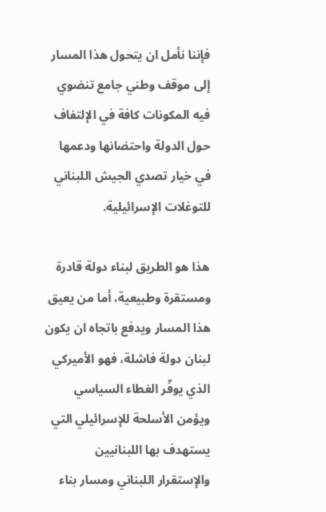فإننا نأمل ان يتحول هذا المسار إلى موقف وطني جامع تنضوي فيه المكونات كافة في الإلتفاف حول الدولة واحتضانها ودعمها في خيار تصدي الجيش اللبناني للتوغلات الإسرائيلية.

هذا هو الطريق لبناء دولة قادرة ومستقرة وطبيعية، أما من يعيق هذا المسار ويدفع باتجاه ان يكون لبنان دولة فاشلة، فهو الأميركي الذي يوفّر الغطاء السياسي ويؤمن الأسلحة للإسرائيلي التي يستهدف بها اللبنانيين والإستقرار اللبناني ومسار بناء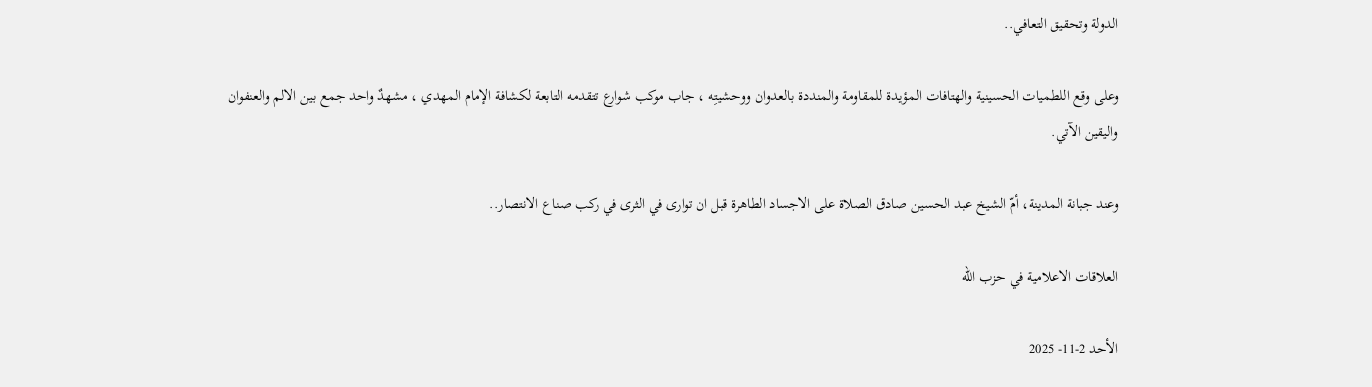الدولة وتحقيق التعافي..

وعلى وقع اللطميات الحسينية والهتافات المؤيدة للمقاومة والمنددة بالعدوان ووحشيتِه ، جاب موكب شوارع تتقدمه التابعة لكشافة الإمام المهدي ، مشهدٌ واحد جمع بين الالم والعنفوان واليقين الآتي.

وعند جبانة المدينة، أمّ الشيخ عبد الحسين صادق الصلاة على الاجساد الطاهرة قبل ان توارى في الثرى في ركب صناع الانتصار..

العلاقات الاعلامية في حزب الله

الأحد 2-11- 2025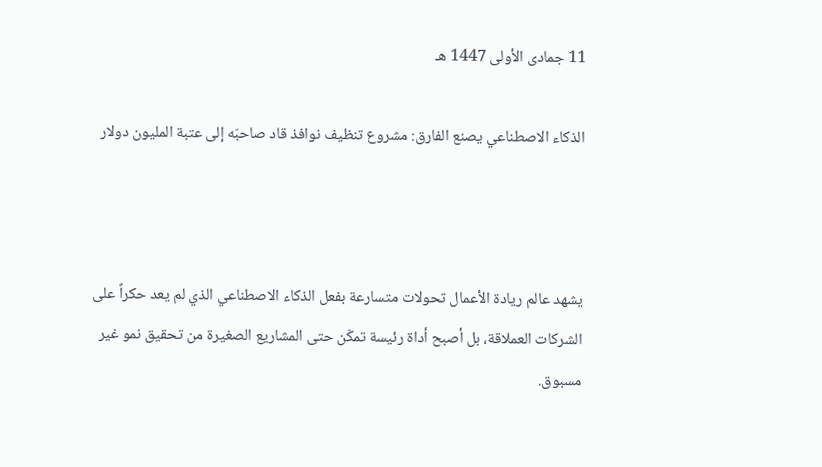11 جمادى الأولى 1447 هـ

الذكاء الاصطناعي يصنع الفارق: مشروع تنظيف نوافذ قاد صاحبَه إلى عتبة المليون دولار



يشهد عالم ريادة الأعمال تحولات متسارعة بفعل الذكاء الاصطناعي الذي لم يعد حكراً على الشركات العملاقة، بل أصبح أداة رئيسة تمكّن حتى المشاريع الصغيرة من تحقيق نمو غير مسبوق.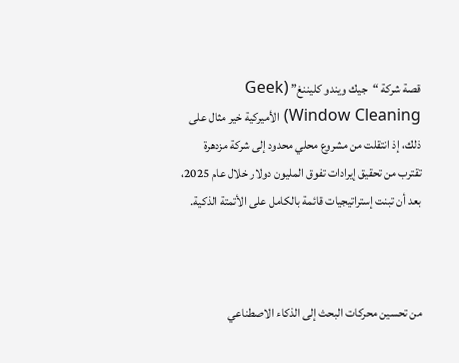قصة شركة “جيك ويندو كليننغ” (Geek Window Cleaning) الأميركية خير مثال على ذلك، إذ انتقلت من مشروع محلي محدود إلى شركة مزدهرة تقترب من تحقيق إيرادات تفوق المليون دولار خلال عام 2025، بعد أن تبنت إستراتيجيات قائمة بالكامل على الأتمتة الذكية.



من تحسين محركات البحث إلى الذكاء الاصطناعي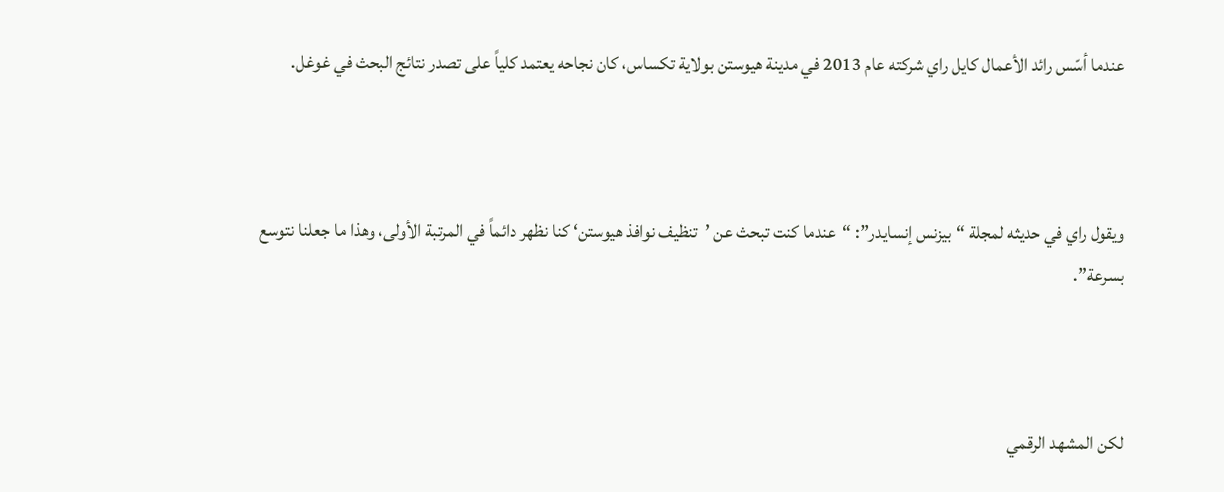عندما أسّس رائد الأعمال كايل راي شركته عام 2013 في مدينة هيوستن بولاية تكساس، كان نجاحه يعتمد كلياً على تصدر نتائج البحث في غوغل.



ويقول راي في حديثه لمجلة “بيزنس إنسايدر”: “عندما كنت تبحث عن ’تنظيف نوافذ هيوستن‘ كنا نظهر دائماً في المرتبة الأولى، وهذا ما جعلنا نتوسع بسرعة”.



لكن المشهد الرقمي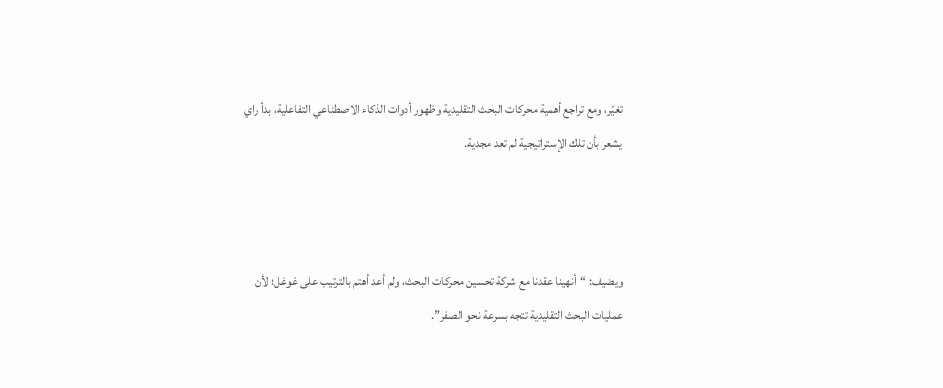تغيّر، ومع تراجع أهمية محركات البحث التقليدية وظهور أدوات الذكاء الاصطناعي التفاعلية، بدأ راي يشعر بأن تلك الإستراتيجية لم تعد مجدية.



ويضيف: “أنهينا عقدنا مع شركة تحسين محركات البحث، ولم أعد أهتم بالترتيب على غوغل؛ لأن عمليات البحث التقليدية تتجه بسرعة نحو الصفر”.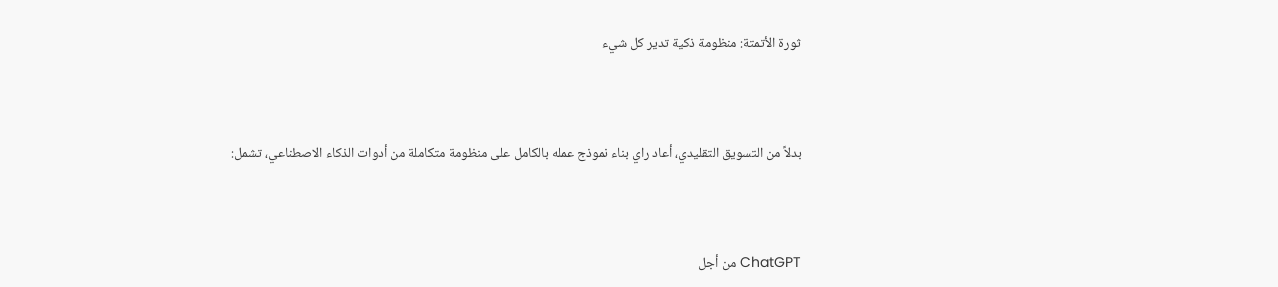ثورة الأتمتة: منظومة ذكية تدير كل شيء



بدلاً من التسويق التقليدي، أعاد راي بناء نموذج عمله بالكامل على منظومة متكاملة من أدوات الذكاء الاصطناعي، تشمل:



ChatGPT من أجل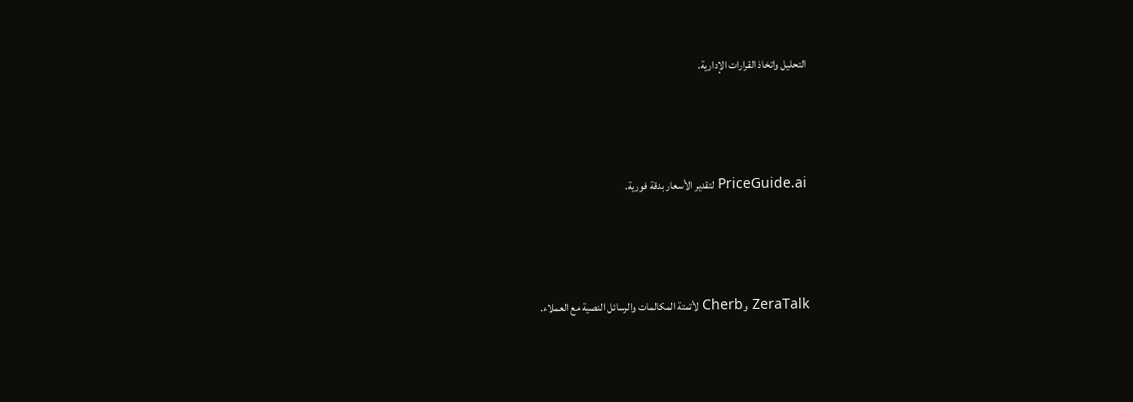التحليل واتخاذ القرارات الإدارية.



PriceGuide.ai لتقدير الأسعار بدقة فورية.



ZeraTalk وCherb لأتمتة المكالمات والرسائل النصية مع العملاء.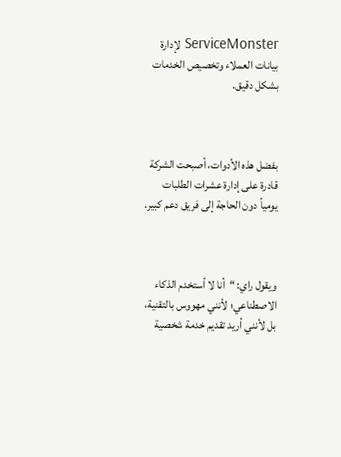ServiceMonster لإدارة بيانات العملاء وتخصيص الخدمات بشكل دقيق.



بفضل هذه الأدوات، أصبحت الشركة قادرة على إدارة عشرات الطلبات يومياً دون الحاجة إلى فريق دعم كبير.



ويقول راي: “أنا لا أستخدم الذكاء الاصطناعي؛ لأنني مهووس بالتقنية، بل لأنني أريد تقديم خدمة شخصية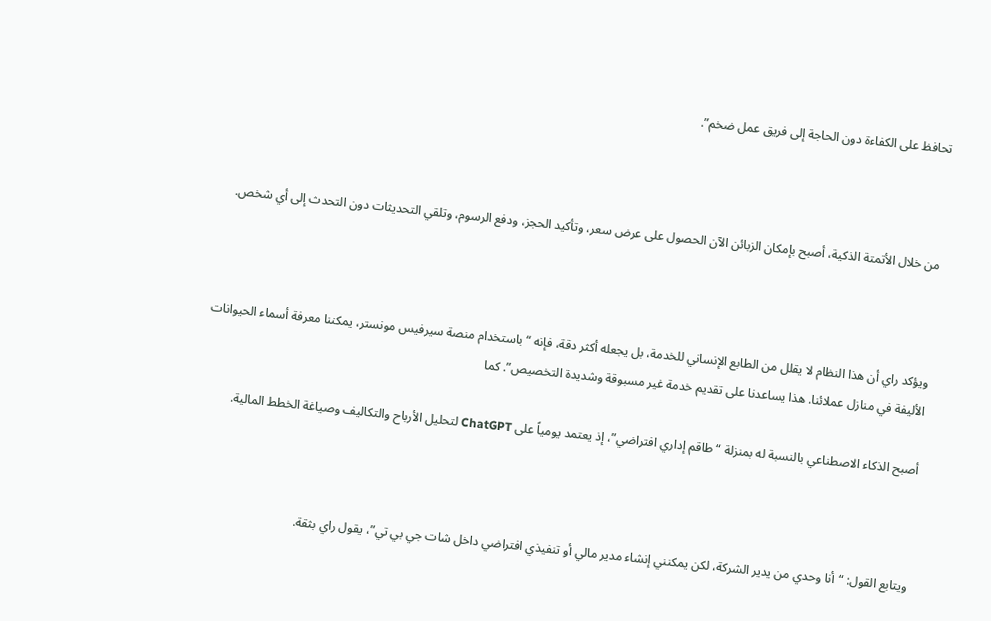تحافظ على الكفاءة دون الحاجة إلى فريق عمل ضخم”.



من خلال الأتمتة الذكية، أصبح بإمكان الزبائن الآن الحصول على عرض سعر، وتأكيد الحجز، ودفع الرسوم، وتلقي التحديثات دون التحدث إلى أي شخص.



ويؤكد راي أن هذا النظام لا يقلل من الطابع الإنساني للخدمة، بل يجعله أكثر دقة، فإنه “باستخدام منصة سيرفيس مونستر، يمكننا معرفة أسماء الحيوانات الأليفة في منازل عملائنا. هذا يساعدنا على تقديم خدمة غير مسبوقة وشديدة التخصيص”. كما

أصبح الذكاء الاصطناعي بالنسبة له بمنزلة “طاقم إداري افتراضي”، إذ يعتمد يومياً على ChatGPT لتحليل الأرباح والتكاليف وصياغة الخطط المالية.



ويتابع القول: “أنا وحدي من يدير الشركة، لكن يمكنني إنشاء مدير مالي أو تنفيذي افتراضي داخل شات جي بي تي”، يقول راي بثقة.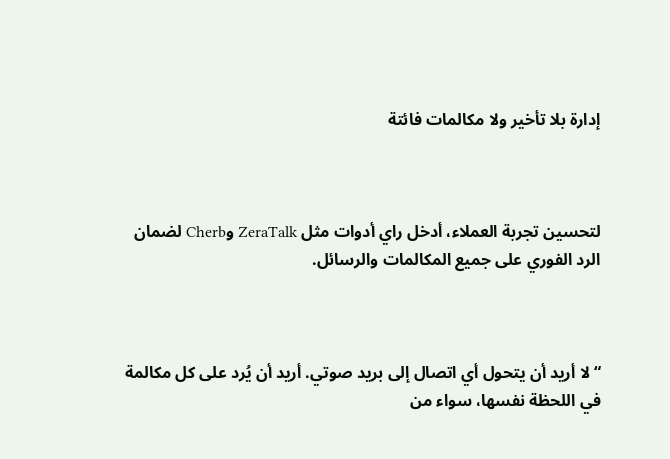إدارة بلا تأخير ولا مكالمات فائتة



لتحسين تجربة العملاء، أدخل راي أدوات مثل ZeraTalk وCherb لضمان الرد الفوري على جميع المكالمات والرسائل.



“لا أريد أن يتحول أي اتصال إلى بريد صوتي. أريد أن يُرد على كل مكالمة في اللحظة نفسها، سواء من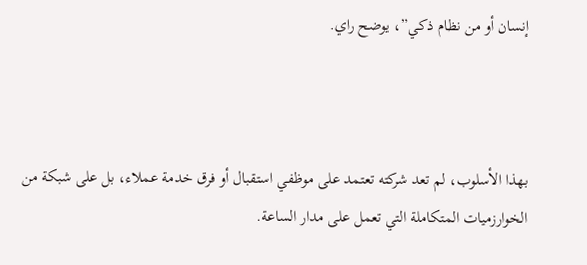إنسان أو من نظام ذكي”، يوضح راي.



بهذا الأسلوب، لم تعد شركته تعتمد على موظفي استقبال أو فرق خدمة عملاء، بل على شبكة من الخوارزميات المتكاملة التي تعمل على مدار الساعة.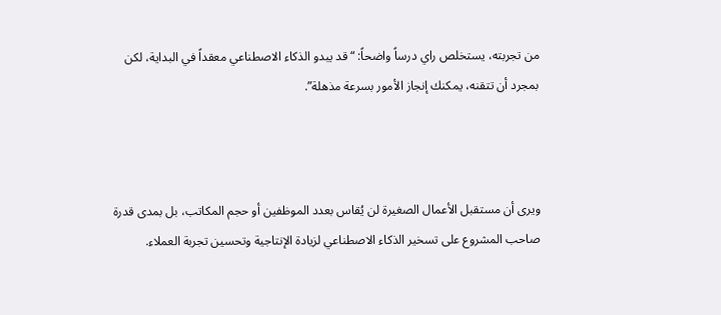من تجربته، يستخلص راي درساً واضحاً: “قد يبدو الذكاء الاصطناعي معقداً في البداية، لكن بمجرد أن تتقنه، يمكنك إنجاز الأمور بسرعة مذهلة”.



ويرى أن مستقبل الأعمال الصغيرة لن يُقاس بعدد الموظفين أو حجم المكاتب، بل بمدى قدرة صاحب المشروع على تسخير الذكاء الاصطناعي لزيادة الإنتاجية وتحسين تجربة العملاء.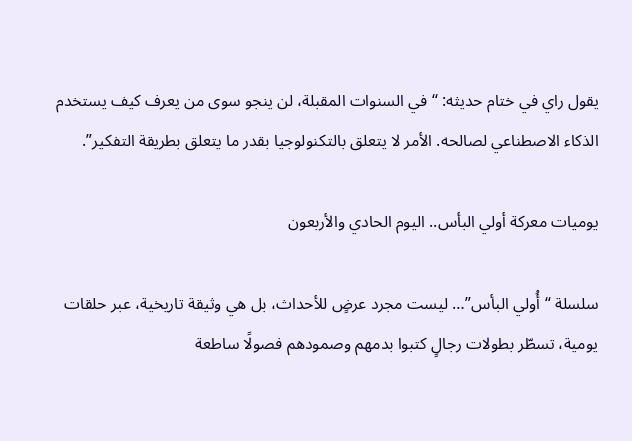يقول راي في ختام حديثه: “في السنوات المقبلة، لن ينجو سوى من يعرف كيف يستخدم الذكاء الاصطناعي لصالحه. الأمر لا يتعلق بالتكنولوجيا بقدر ما يتعلق بطريقة التفكير”.

يوميات معركة أولي البأس.. اليوم الحادي والأربعون

سلسلة “أُولي البأس”… ليست مجرد عرضٍ للأحداث، بل هي وثيقة تاريخية، عبر حلقات يومية، تسطّر بطولات رجالٍ كتبوا بدمهم وصمودهم فصولًا ساطعة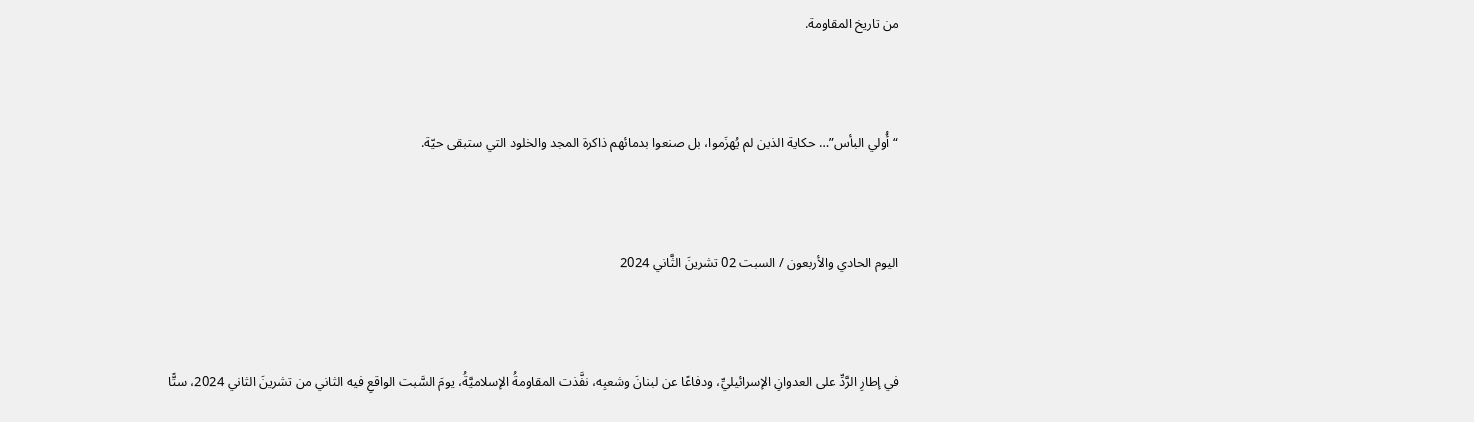من تاريخ المقاومة.



“أُولي البأس”… حكاية الذين لم يُهزَموا، بل صنعوا بدمائهم ذاكرة المجد والخلود التي ستبقى حيّة.



اليوم الحادي والأربعون / السبت 02 تشرينَ الثَّاني 2024



في إطارِ الرَّدِّ على العدوانِ الإسرائيليِّ، ودفاعًا عن لبنانَ وشعبِه، نفَّذت المقاومةُ الإسلاميَّةُ، يومَ السَّبت الواقعِ فيه الثاني من تشرينَ الثاني 2024، ستًّا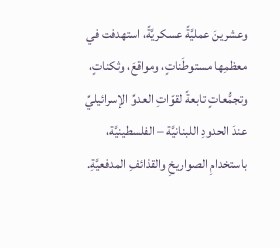وعشرينَ عمليَّةً عسكريَّةً، استهدفت في معظمِها مستوطَناتٍ، ومواقعَ، وثكناتٍ، وتجمُّعاتٍ تابعةً لقوّاتِ العدوِّ الإسرائيليِّ عندَ الحدودِ اللبنانيَّة – الفلسطينيَّة، باستخدامِ الصواريخِ والقذائفِ المدفعيَّةِ.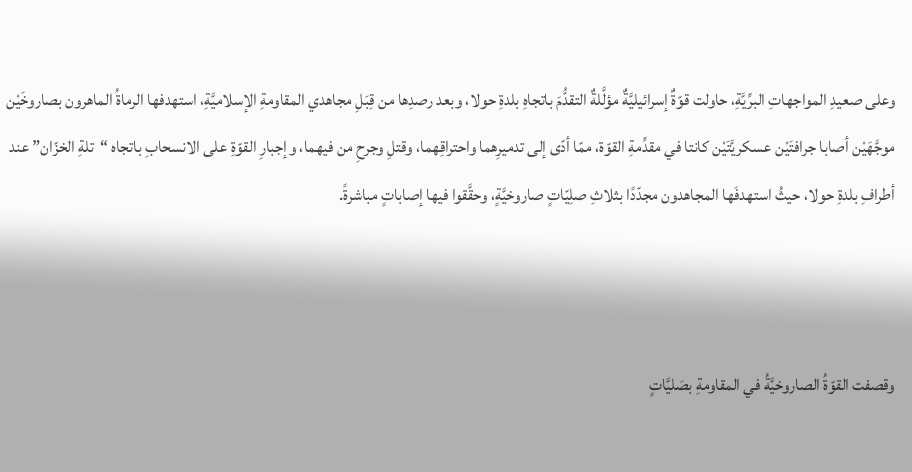وعلى صعيدِ المواجهاتِ البرِّيَّةِ، حاولت قوّةٌ إسرائيليَّةٌ مؤلَّلةٌ التقدُّمَ باتجاهِ بلدةِ حولا، وبعد رصدِها من قِبَلِ مجاهدي المقاومةِ الإسلاميَّةِ، استهدفها الرماةُ الماهرون بصاروخَيْن موجَّهَيْن أصابا جرافتَيْن عسكريَّتَيْن كانتا في مقدِّمةِ القوّة، ممّا أدّى إلى تدميرِهما واحتراقِهما، وقتلِ وجرحِ من فيهما، وإجبارِ القوّةِ على الانسحابِ باتجاه “تلةِ الخزّان” عند أطرافِ بلدةِ حولا، حيثُ استهدفَها المجاهدون مجدّدًا بثلاثِ صلِيّاتٍ صاروخيَّةٍ، وحقَّقوا فيها إصاباتٍ مباشرةً.



وقصفت القوّةُ الصاروخيَّةُ في المقاومةِ بصَليَّاتٍ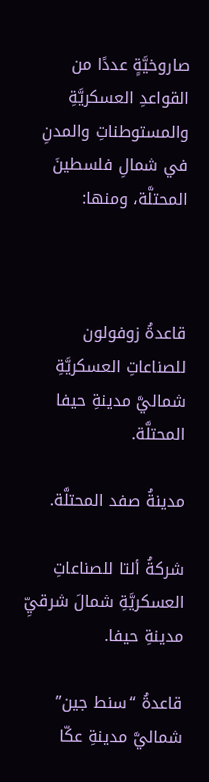صاروخيَّةٍ عددًا من القواعدِ العسكريَّةِ والمستوطناتِ والمدنِ في شمالِ فلسطينَ المحتلَّة، ومنها:



قاعدةُ زوفولون للصناعاتِ العسكريَّةِ شماليَّ مدينةِ حيفا المحتلَّة.

مدينةُ صفد المحتلَّة.

شركةُ ألتا للصناعاتِ العسكريَّةِ شمالَ شرقيِّ مدينةِ حيفا.

قاعدةُ “سنط جين” شماليَّ مدينةِ عكّا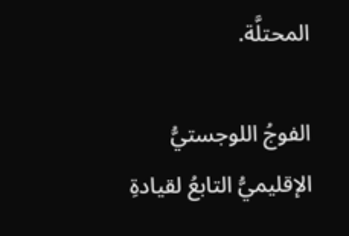المحتلَّة.

الفوجُ اللوجستيُّ الإقليميُّ التابعُ لقيادةِ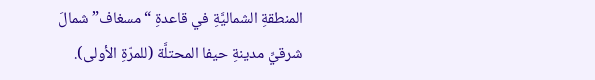المنطقةِ الشماليَّةِ في قاعدةِ “مسغاف” شمالَ شرقيِّ مدينةِ حيفا المحتلَّة (للمرّةِ الأولى).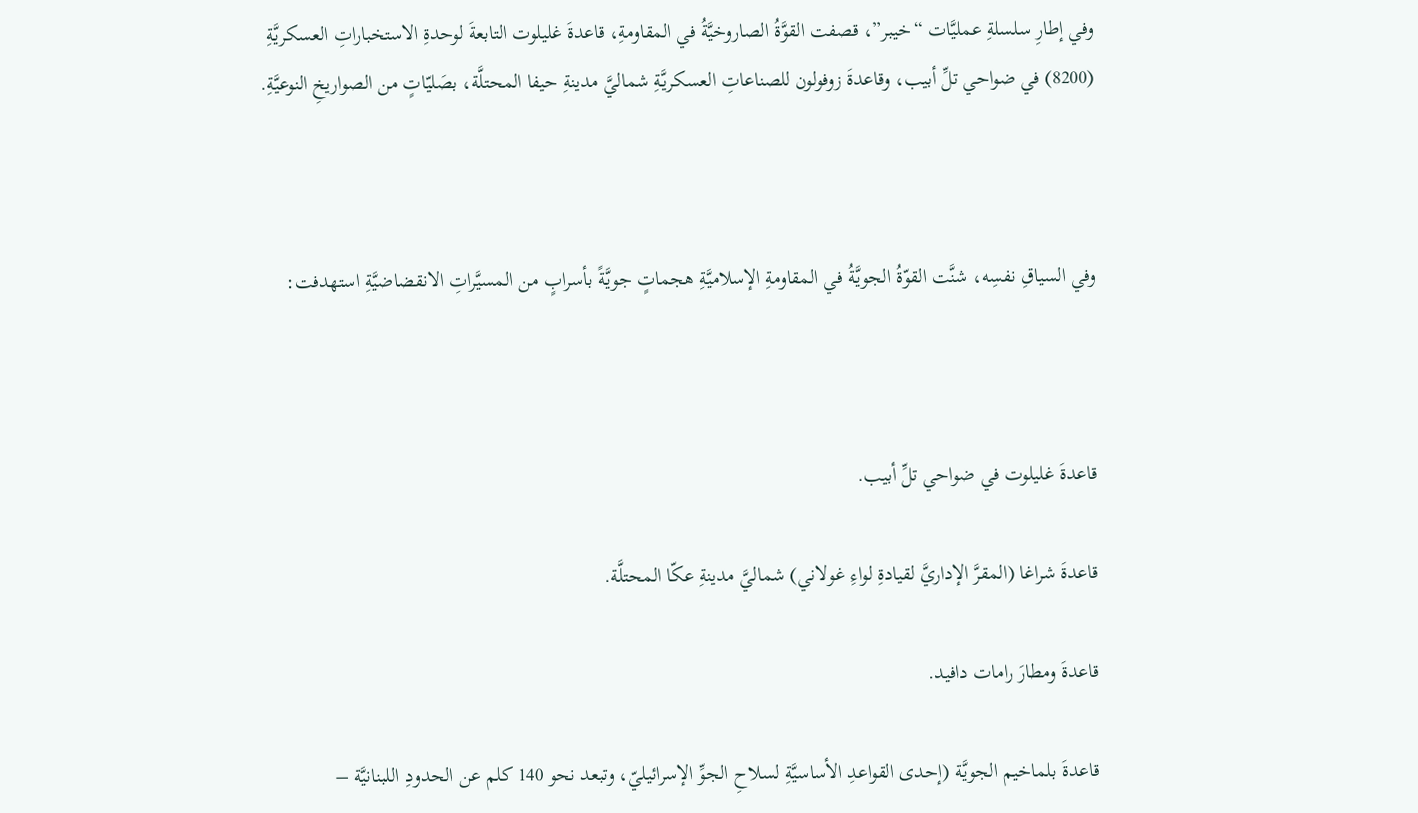وفي إطارِ سلسلةِ عمليَّات “خيبر”، قصفت القوَّةُ الصاروخيَّةُ في المقاومةِ، قاعدةَ غليلوت التابعةَ لوحدةِ الاستخباراتِ العسكريَّةِ (8200) في ضواحي تلِّ أبيب، وقاعدةَ زوفولون للصناعاتِ العسكريَّةِ شماليَّ مدينةِ حيفا المحتلَّة، بصَليّاتٍ من الصواريخِ النوعيَّةِ.



وفي السياقِ نفسِه، شنَّت القوّةُ الجويَّةُ في المقاومةِ الإسلاميَّةِ هجماتٍ جويَّةً بأسرابٍ من المسيَّراتِ الانقضاضيَّةِ استهدفت:



قاعدةَ غليلوت في ضواحي تلِّ أبيب.

قاعدةَ شراغا (المقرَّ الإداريَّ لقيادةِ لواءِ غولاني) شماليَّ مدينةِ عكّا المحتلَّة.

قاعدةَ ومطارَ رامات دافيد.

قاعدةَ بلماخيم الجويَّة (إحدى القواعدِ الأساسيَّةِ لسلاحِ الجوِّ الإسرائيليّ، وتبعد نحو 140 كلم عن الحدودِ اللبنانيَّة –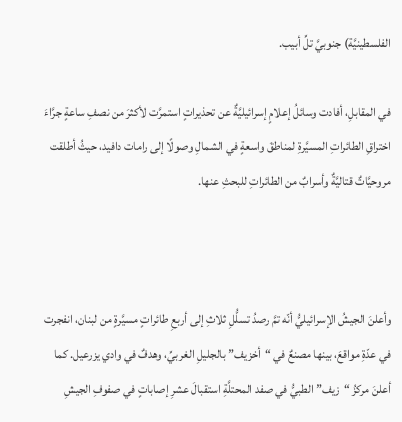الفلسطينيَّة) جنوبيَّ تلِّ أبيب.

في المقابلِ، أفادت وسائلُ إعلامٍ إسرائيليَّةٌ عن تحذيراتٍ استمرَّت لأكثرَ من نصفِ ساعةٍ جرَّاءَ اختراقِ الطائراتِ المسيَّرةِ لمناطقَ واسعةٍ في الشمالِ وصولًا إلى رامات دافيد، حيثُ أطلقت مروحيَّاتٌ قتاليَّةٌ وأسرابٌ من الطائراتِ للبحثِ عنها.



وأعلنَ الجيشُ الإسرائيليُّ أنّه تمَّ رصدُ تسلُّلِ ثلاثِ إلى أربعِ طائراتٍ مسيَّرةٍ من لبنان، انفجرت في عدّةِ مواقعَ، بينها مصنعٌ في “أخزيف” بالجليلِ الغربيِّ، وهدفٌ في وادي يزرعيل. كما أعلنَ مركزُ “زيف” الطبيُّ في صفد المحتلَّةِ استقبالَ عشرِ إصاباتٍ في صفوفِ الجيشِ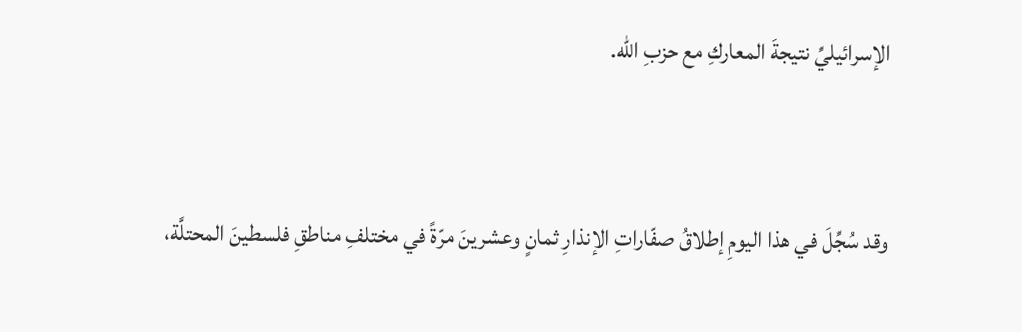الإسرائيليِّ نتيجةَ المعاركِ مع حزبِ الله.



وقد سُجِّلَ في هذا اليومِ إطلاقُ صفّاراتِ الإنذارِ ثمانٍ وعشرينَ مرّةً في مختلفِ مناطقِ فلسطينَ المحتلَّة،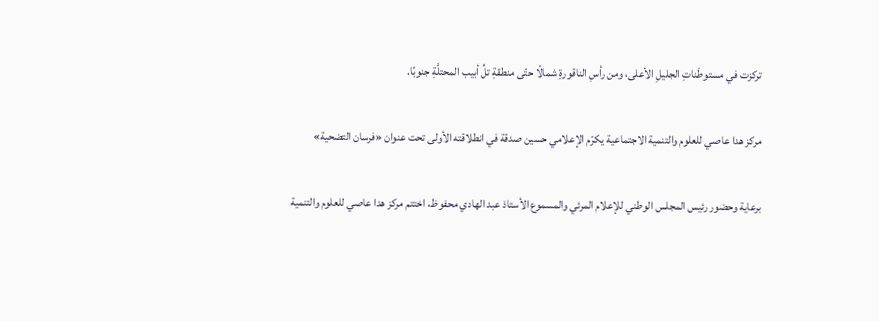تركزت في مستوطَناتِ الجليلِ الأعلى، ومن رأسِ الناقورةِ شمالًا حتّى منطقةِ تلِّ أبيب المحتلَّةِ جنوبًا.

مركز هدا عاصي للعلوم والتنمية الاجتماعية يكرّم الإعلامي حسين صدقة في انطلاقته الأولى تحت عنوان «فرسان التضحية»

برعاية وحضور رئيس المجلس الوطني للإعلام المرئي والمسموع الأستاذ عبد الهادي محفوظ، اختتم مركز هدا عاصي للعلوم والتنمية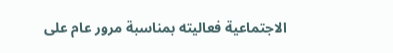الاجتماعية فعاليته بمناسبة مرور عام على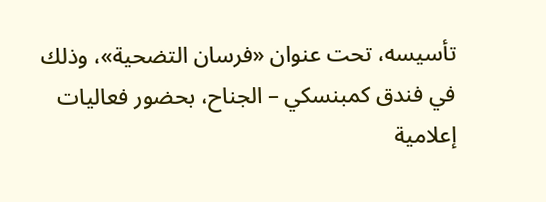تأسيسه، تحت عنوان «فرسان التضحية»، وذلك في فندق كمبنسكي – الجناح، بحضور فعاليات إعلامية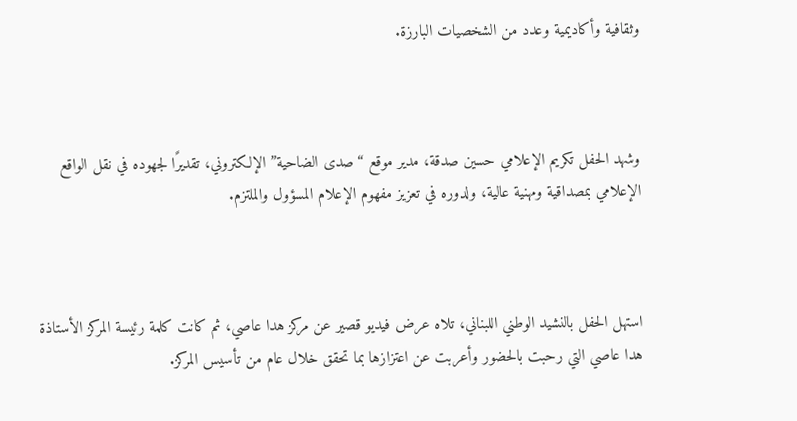وثقافية وأكاديمية وعدد من الشخصيات البارزة.



وشهد الحفل تكريم الإعلامي حسين صدقة، مدير موقع “صدى الضاحية” الإلكتروني، تقديرًا لجهوده في نقل الواقع الإعلامي بمصداقية ومهنية عالية، ولدوره في تعزيز مفهوم الإعلام المسؤول والملتزم.



استهل الحفل بالنشيد الوطني اللبناني، تلاه عرض فيديو قصير عن مركز هدا عاصي، ثم كانت كلمة رئيسة المركز الأستاذة هدا عاصي التي رحبت بالحضور وأعربت عن اعتزازها بما تحقق خلال عام من تأسيس المركز.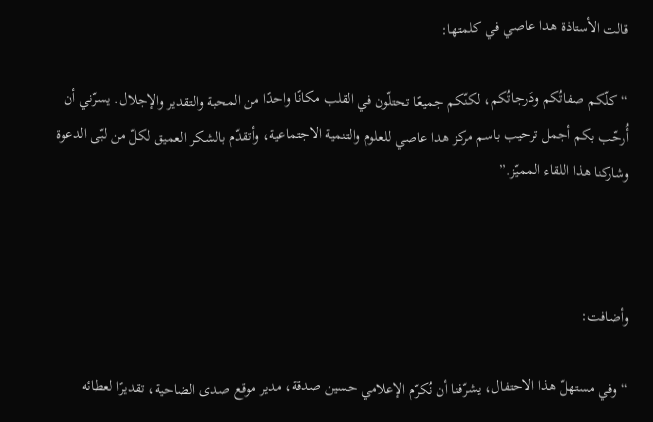قالت الأستاذة هدا عاصي في كلمتها:

“كلّكم صفاتُكم ودَرجاتُكم، لكنّكم جميعًا تحتلّون في القلب مكانًا واحدًا من المحبة والتقدير والإجلال. يسرّني أن أُرحّب بكم أجمل ترحيب باسم مركز هدا عاصي للعلوم والتنمية الاجتماعية، وأتقدّم بالشكر العميق لكلّ من لبّى الدعوة وشاركنا هذا اللقاء المميّز.”



وأضافت:

“وفي مستهلّ هذا الاحتفال، يشرّفنا أن نُكرّم الإعلامي حسين صدقة، مدير موقع صدى الضاحية، تقديرًا لعطائه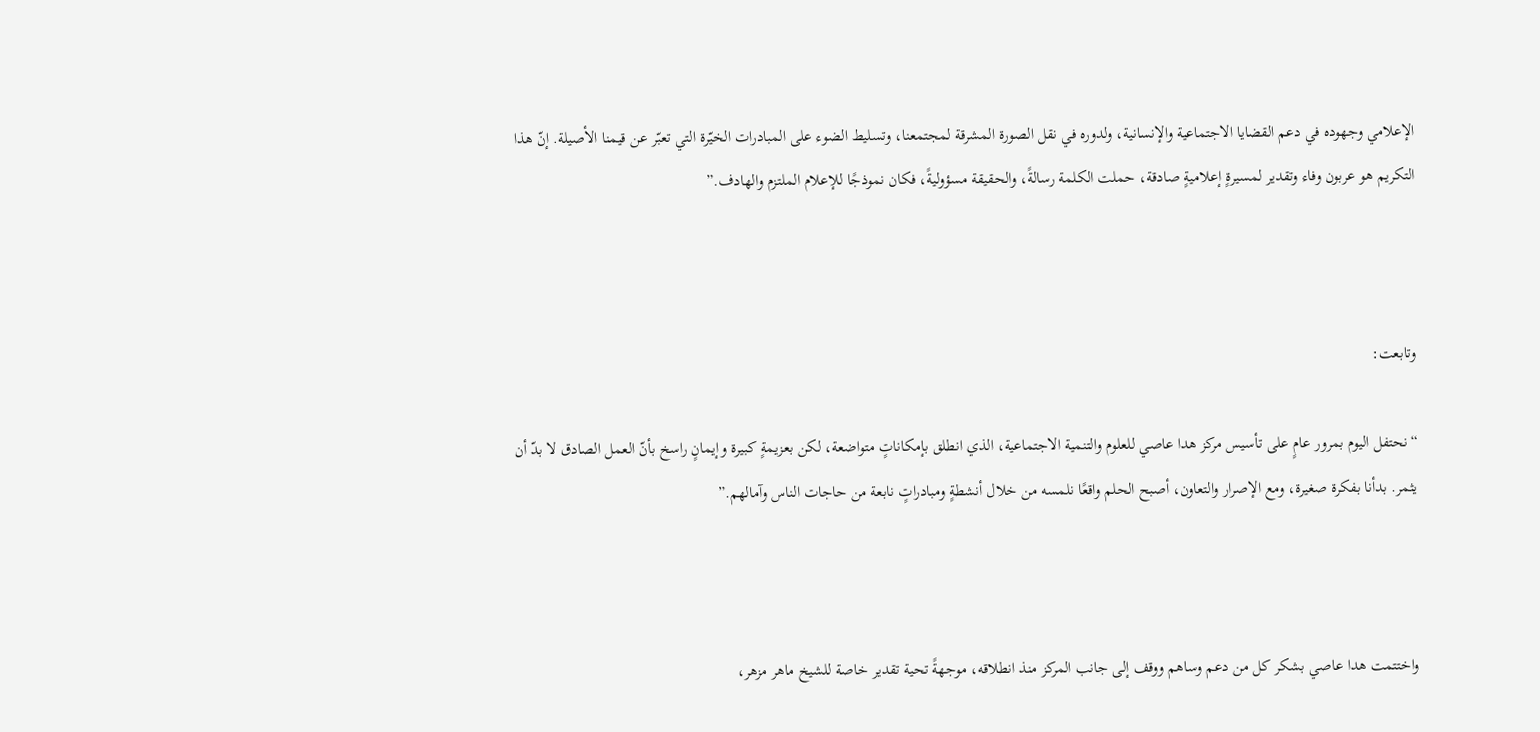الإعلامي وجهوده في دعم القضايا الاجتماعية والإنسانية، ولدوره في نقل الصورة المشرقة لمجتمعنا، وتسليط الضوء على المبادرات الخيّرة التي تعبّر عن قيمنا الأصيلة. إنّ هذا التكريم هو عربون وفاء وتقدير لمسيرةٍ إعلاميةٍ صادقة، حملت الكلمة رسالةً، والحقيقة مسؤوليةً، فكان نموذجًا للإعلام الملتزم والهادف.”



وتابعت:

“نحتفل اليوم بمرور عامٍ على تأسيس مركز هدا عاصي للعلوم والتنمية الاجتماعية، الذي انطلق بإمكاناتٍ متواضعة، لكن بعزيمةٍ كبيرة وإيمانٍ راسخ بأنّ العمل الصادق لا بدّ أن يثمر. بدأنا بفكرة صغيرة، ومع الإصرار والتعاون، أصبح الحلم واقعًا نلمسه من خلال أنشطةٍ ومبادراتٍ نابعة من حاجات الناس وآمالهم.”



واختتمت هدا عاصي بشكر كل من دعم وساهم ووقف إلى جانب المركز منذ انطلاقه، موجهةً تحية تقدير خاصة للشيخ ماهر مزهر،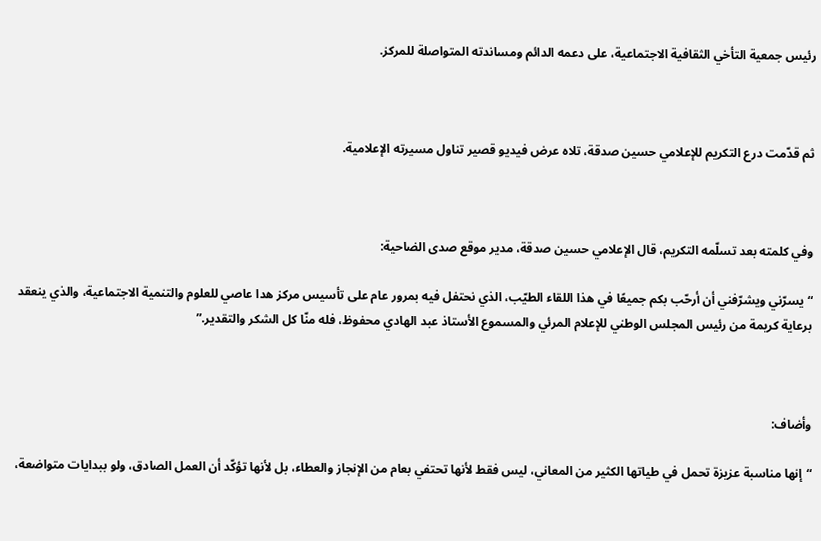رئيس جمعية التأخي الثقافية الاجتماعية، على دعمه الدائم ومساندته المتواصلة للمركز.



ثم قدّمت درع التكريم للإعلامي حسين صدقة، تلاه عرض فيديو قصير تناول مسيرته الإعلامية.



وفي كلمته بعد تسلّمه التكريم، قال الإعلامي حسين صدقة، مدير موقع صدى الضاحية:

“يسرّني ويشرّفني أن أرحّب بكم جميعًا في هذا اللقاء الطيّب، الذي نحتفل فيه بمرور عام على تأسيس مركز هدا عاصي للعلوم والتنمية الاجتماعية، والذي ينعقد برعاية كريمة من رئيس المجلس الوطني للإعلام المرئي والمسموع الأستاذ عبد الهادي محفوظ، فله منّا كل الشكر والتقدير.”



وأضاف:

“إنها مناسبة عزيزة تحمل في طياتها الكثير من المعاني، ليس فقط لأنها تحتفي بعام من الإنجاز والعطاء، بل لأنها تؤكّد أن العمل الصادق، ولو ببدايات متواضعة،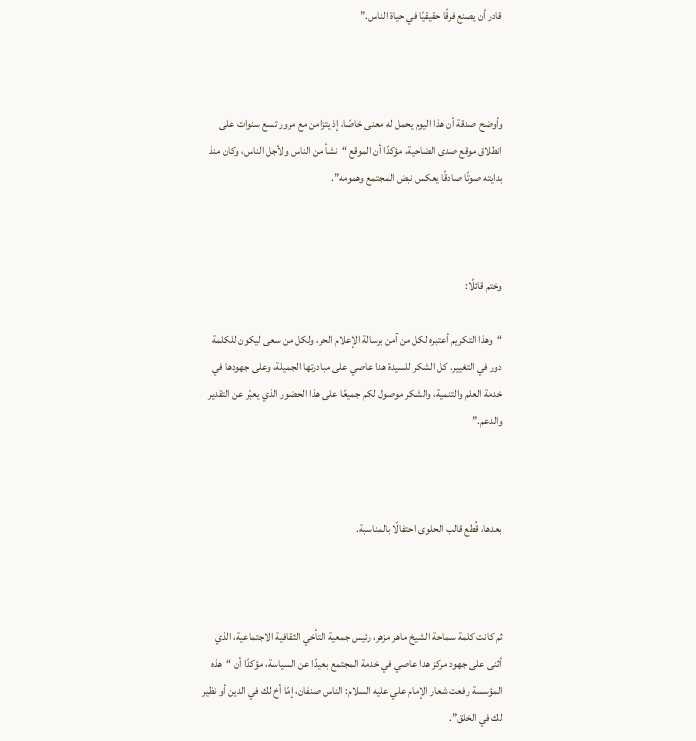قادر أن يصنع فرقًا حقيقيًا في حياة الناس.”



وأوضح صدقة أن هذا اليوم يحمل له معنى خاصًا، إذ يتزامن مع مرور تسع سنوات على انطلاق موقع صدى الضاحية، مؤكدًا أن الموقع “نشأ من الناس ولأجل الناس، وكان منذ بدايته صوتًا صادقًا يعكس نبض المجتمع وهمومه”.



وختم قائلًا:

“وهذا التكريم أعتبره لكل من آمن برسالة الإعلام الحر، ولكل من سعى ليكون للكلمة دور في التغيير. كل الشكر للسيدة هدا عاصي على مبادرتها الجميلة، وعلى جهودها في خدمة العلم والتنمية، والشكر موصول لكم جميعًا على هذا الحضور الذي يعبّر عن التقدير والدعم.”



بعدها، قُطع قالب الحلوى احتفالًا بالمناسبة.



ثم كانت كلمة سماحة الشيخ ماهر مزهر، رئيس جمعية التأخي الثقافية الاجتماعية، الذي أثنى على جهود مركز هدا عاصي في خدمة المجتمع بعيدًا عن السياسة، مؤكدًا أن “هذه المؤسسة رفعت شعار الإمام علي عليه السلام: الناس صنفان، إمّا أخ لك في الدين أو نظير لك في الخلق”.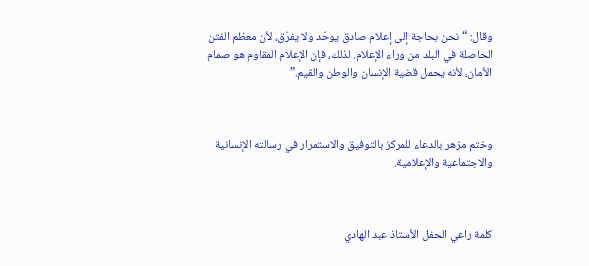وقال: “نحن بحاجة إلى إعلام صادق يوحّد ولا يفرّق، لأن معظم الفتن الحاصلة في البلد من وراء الإعلام. لذلك، فإن الإعلام المقاوم هو صمام الأمان، لأنه يحمل قضية الإنسان والوطن والقيم.”



وختم مزهر بالدعاء للمركز بالتوفيق والاستمرار في رسالته الإنسانية والاجتماعية والإعلامية.



كلمة راعي الحفل الأستاذ عبد الهادي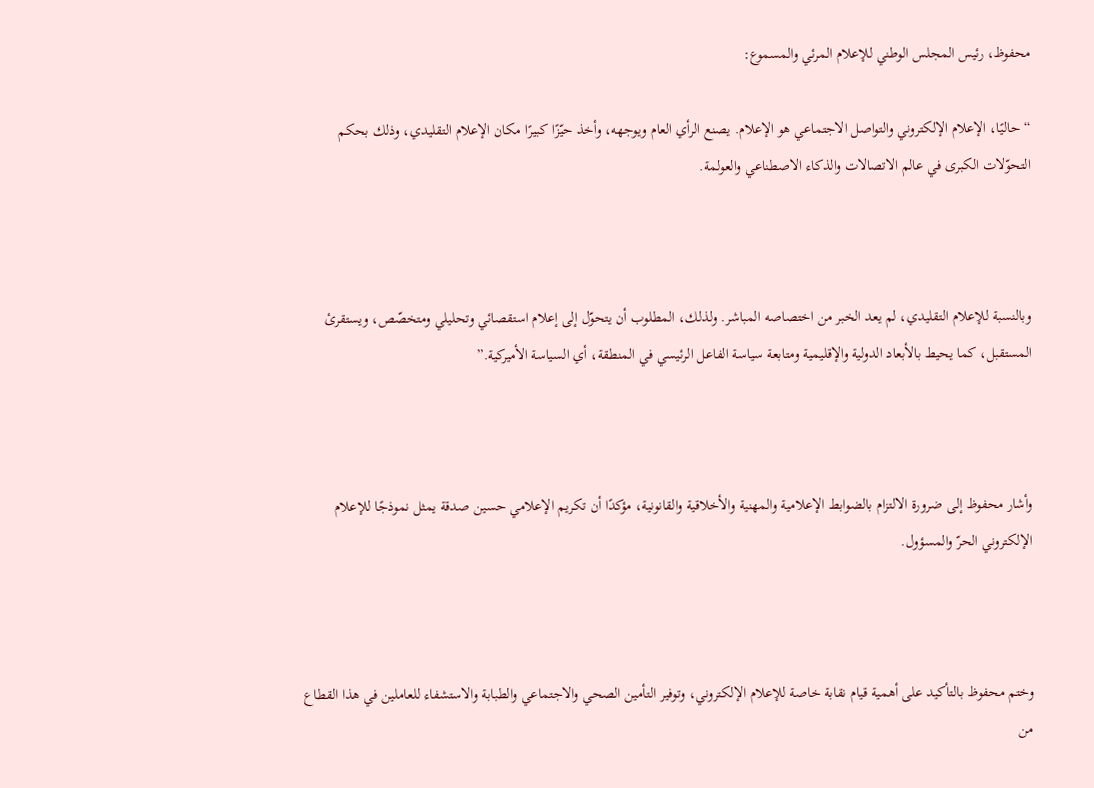محفوظ، رئيس المجلس الوطني للإعلام المرئي والمسموع:

“حاليًا، الإعلام الإلكتروني والتواصل الاجتماعي هو الإعلام. يصنع الرأي العام ويوجهه، وأخذ حيّزًا كبيرًا مكان الإعلام التقليدي، وذلك بحكم التحوّلات الكبرى في عالم الاتصالات والذكاء الاصطناعي والعولمة.



وبالنسبة للإعلام التقليدي، لم يعد الخبر من اختصاصه المباشر. ولذلك، المطلوب أن يتحوّل إلى إعلام استقصائي وتحليلي ومتخصّص، ويستقرئ المستقبل، كما يحيط بالأبعاد الدولية والإقليمية ومتابعة سياسة الفاعل الرئيسي في المنطقة، أي السياسة الأميركية.”



وأشار محفوظ إلى ضرورة الالتزام بالضوابط الإعلامية والمهنية والأخلاقية والقانونية، مؤكدًا أن تكريم الإعلامي حسين صدقة يمثل نموذجًا للإعلام الإلكتروني الحرّ والمسؤول.



وختم محفوظ بالتأكيد على أهمية قيام نقابة خاصة للإعلام الإلكتروني، وتوفير التأمين الصحي والاجتماعي والطبابة والاستشفاء للعاملين في هذا القطاع من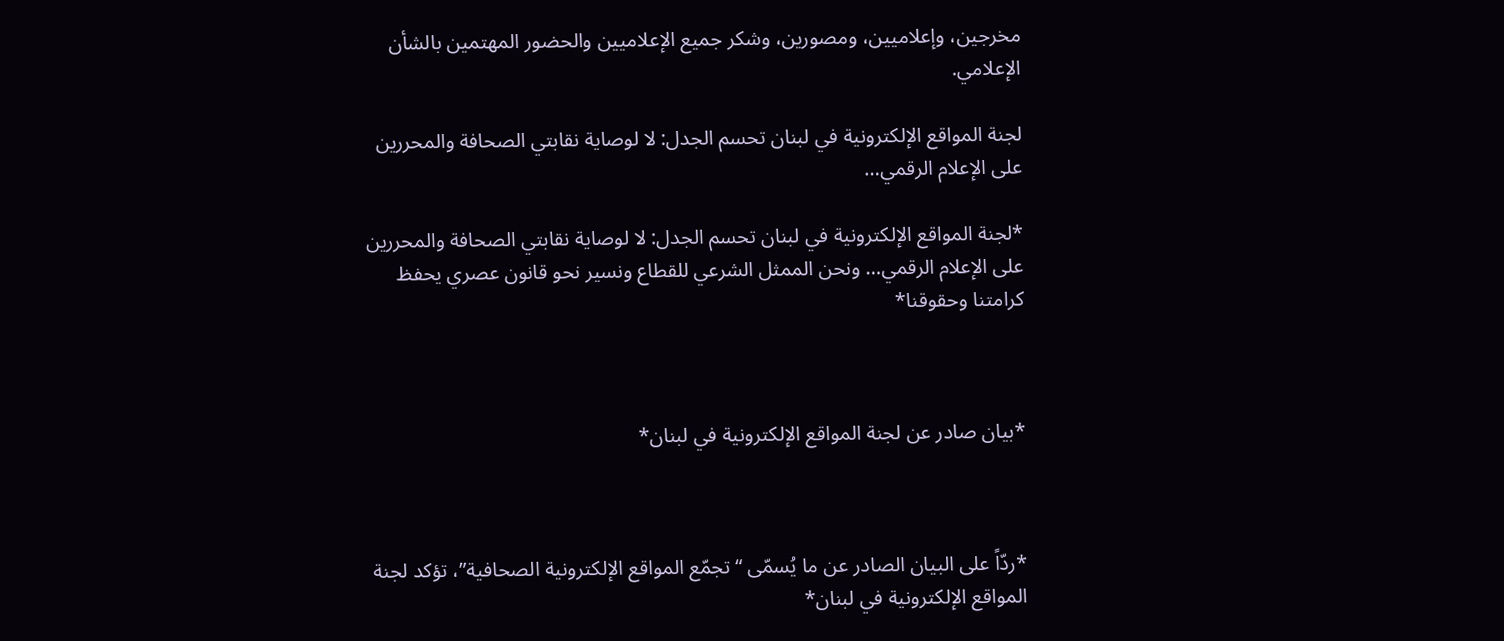مخرجين، وإعلاميين، ومصورين، وشكر جميع الإعلاميين والحضور المهتمين بالشأن الإعلامي.

لجنة المواقع الإلكترونية في لبنان تحسم الجدل: لا لوصاية نقابتي الصحافة والمحررين على الإعلام الرقمي…

*لجنة المواقع الإلكترونية في لبنان تحسم الجدل: لا لوصاية نقابتي الصحافة والمحررين على الإعلام الرقمي… ونحن الممثل الشرعي للقطاع ونسير نحو قانون عصري يحفظ كرامتنا وحقوقنا*



*بيان صادر عن لجنة المواقع الإلكترونية في لبنان*



*ردّاً على البيان الصادر عن ما يُسمّى “تجمّع المواقع الإلكترونية الصحافية”، تؤكد لجنة المواقع الإلكترونية في لبنان*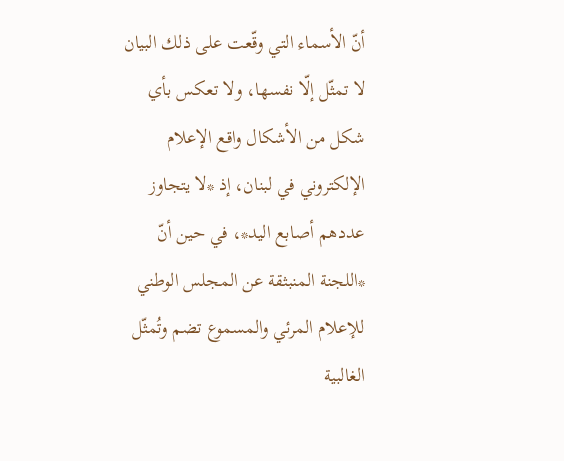أنّ الأسماء التي وقّعت على ذلك البيان لا تمثّل إلّا نفسها، ولا تعكس بأي شكل من الأشكال واقع الإعلام الإلكتروني في لبنان، إذ *لا يتجاوز عددهم أصابع اليد*، في حين أنّ *اللجنة المنبثقة عن المجلس الوطني للإعلام المرئي والمسموع تضم وتُمثّل الغالبية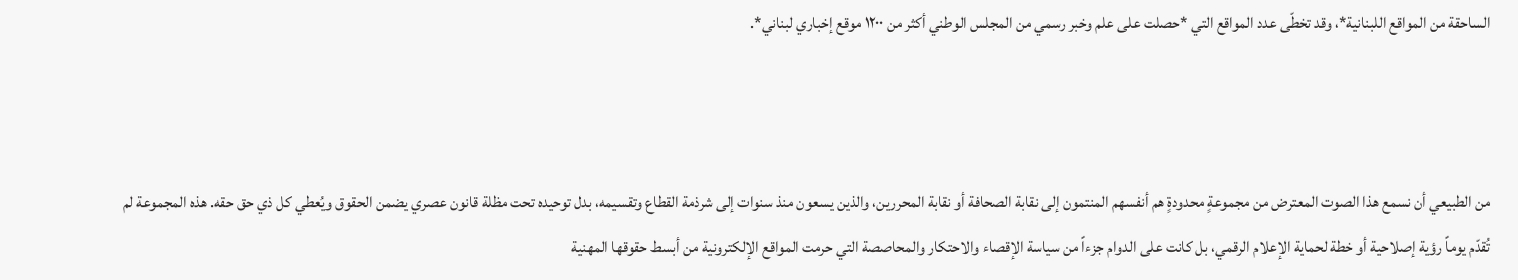الساحقة من المواقع اللبنانية*، وقد تخطّى عدد المواقع التي *حصلت على علم وخبر رسمي من المجلس الوطني أكثر من ١٢٠٠ موقع إخباري لبناني*.



من الطبيعي أن نسمع هذا الصوت المعترض من مجموعةٍ محدودةٍ هم أنفسهم المنتمون إلى نقابة الصحافة أو نقابة المحررين، والذين يسعون منذ سنوات إلى شرذمة القطاع وتقسيمه، بدل توحيده تحت مظلة قانون عصري يضمن الحقوق ويُعطي كل ذي حق حقه. هذه المجموعة لم تُقدّم يوماً رؤية إصلاحية أو خطة لحماية الإعلام الرقمي، بل كانت على الدوام جزءاً من سياسة الإقصاء والاحتكار والمحاصصة التي حرمت المواقع الإلكترونية من أبسط حقوقها المهنية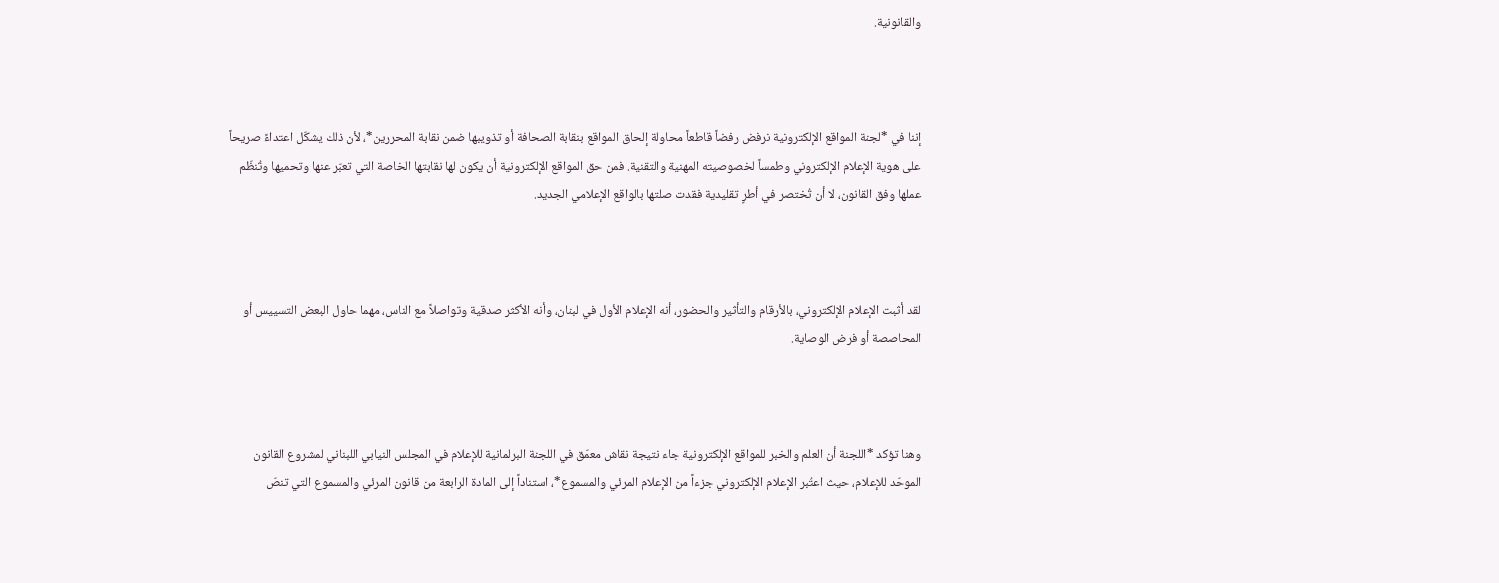والقانونية.



إننا في *لجنة المواقع الإلكترونية نرفض رفضاً قاطعاً محاولة إلحاق المواقع بنقابة الصحافة أو تذويبها ضمن نقابة المحررين*، لأن ذلك يشكّل اعتداءً صريحاً على هوية الإعلام الإلكتروني وطمساً لخصوصيته المهنية والتقنية. فمن حق المواقع الإلكترونية أن يكون لها نقابتها الخاصة التي تعبّر عنها وتحميها وتُنظّم عملها وفق القانون، لا أن تُختصر في أطرٍ تقليدية فقدت صلتها بالواقع الإعلامي الجديد.



لقد أثبت الإعلام الإلكتروني، بالأرقام والتأثير والحضور، أنه الإعلام الأول في لبنان، وأنه الأكثر صدقية وتواصلاً مع الناس، مهما حاول البعض التسييس أو المحاصصة أو فرض الوصاية.



وهنا تؤكد *اللجنة أن العلم والخبر للمواقع الإلكترونية جاء نتيجة نقاش معمّق في اللجنة البرلمانية للإعلام في المجلس النيابي اللبناني لمشروع القانون الموحّد للإعلام، حيث اعتُبر الإعلام الإلكتروني جزءاً من الإعلام المرئي والمسموع*، استناداً إلى المادة الرابعة من قانون المرئي والمسموع التي تنصّ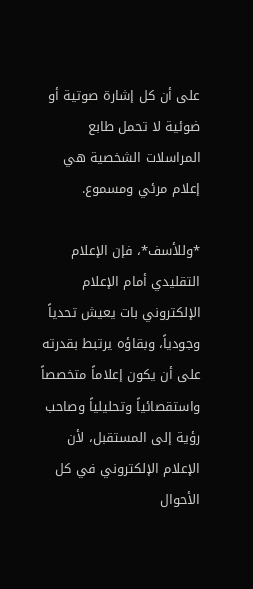على أن كل إشارة صوتية أو ضوئية لا تحمل طابع المراسلات الشخصية هي إعلام مرئي ومسموع.

*وللأسف*، فإن الإعلام التقليدي أمام الإعلام الإلكتروني بات يعيش تحدياً وجودياً، وبقاؤه يرتبط بقدرته على أن يكون إعلاماً متخصصاً واستقصائياً وتحليلياً وصاحب رؤية إلى المستقبل، لأن الإعلام الإلكتروني في كل الأحوال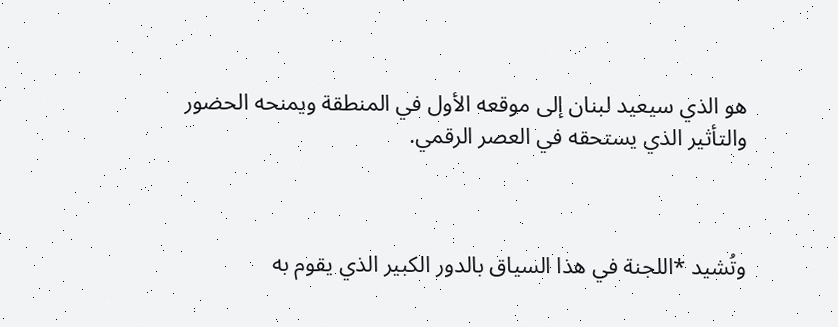هو الذي سيعيد لبنان إلى موقعه الأول في المنطقة ويمنحه الحضور والتأثير الذي يستحقه في العصر الرقمي.



وتُشيد *اللجنة في هذا السياق بالدور الكبير الذي يقوم به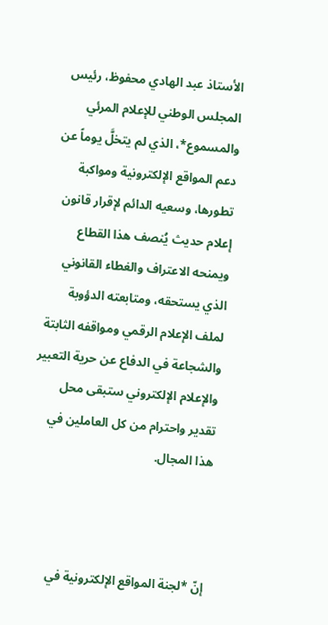الأستاذ عبد الهادي محفوظ، رئيس المجلس الوطني للإعلام المرئي والمسموع*، الذي لم يتخلَّ يوماً عن دعم المواقع الإلكترونية ومواكبة تطورها، وسعيه الدائم لإقرار قانون إعلام حديث يُنصف هذا القطاع ويمنحه الاعتراف والغطاء القانوني الذي يستحقه، ومتابعته الدؤوبة لملف الإعلام الرقمي ومواقفه الثابتة والشجاعة في الدفاع عن حرية التعبير والإعلام الإلكتروني ستبقى محل تقدير واحترام من كل العاملين في هذا المجال.



إنّ *لجنة المواقع الإلكترونية في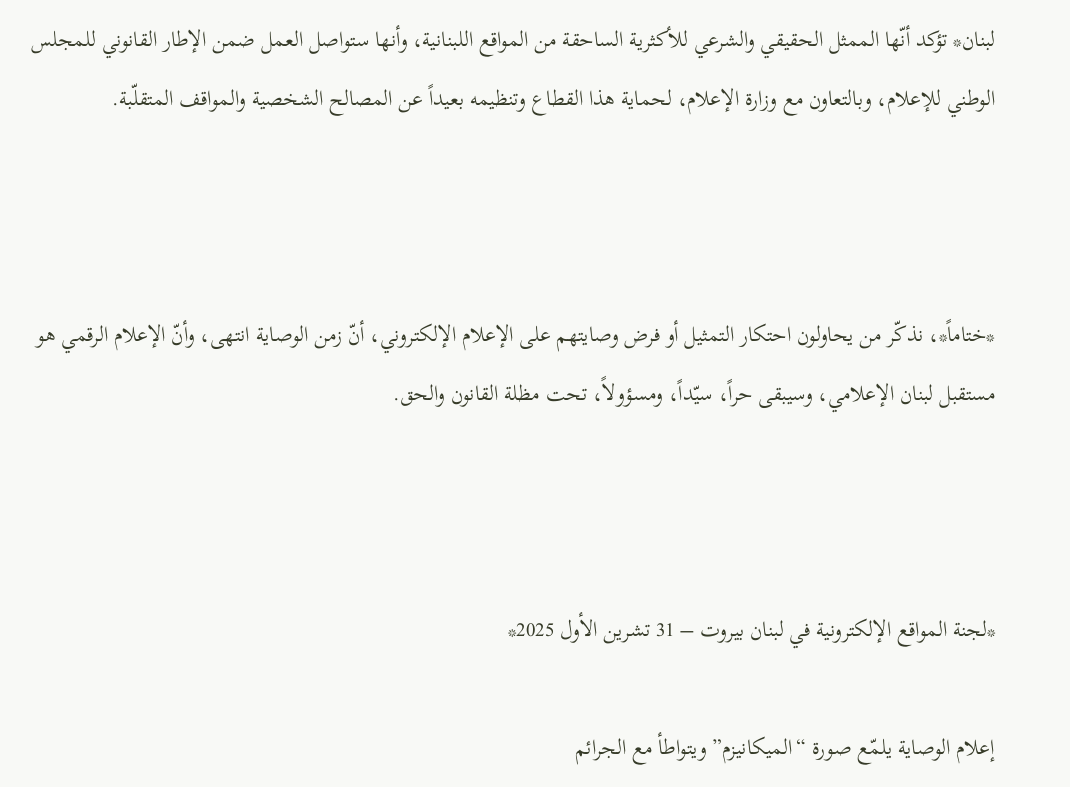لبنان* تؤكد أنّها الممثل الحقيقي والشرعي للأكثرية الساحقة من المواقع اللبنانية، وأنها ستواصل العمل ضمن الإطار القانوني للمجلس الوطني للإعلام، وبالتعاون مع وزارة الإعلام، لحماية هذا القطاع وتنظيمه بعيداً عن المصالح الشخصية والمواقف المتقلّبة.



*ختاماً*، نذكّر من يحاولون احتكار التمثيل أو فرض وصايتهم على الإعلام الإلكتروني، أنّ زمن الوصاية انتهى، وأنّ الإعلام الرقمي هو مستقبل لبنان الإعلامي، وسيبقى حراً، سيّداً، ومسؤولاً، تحت مظلة القانون والحق.



*لجنة المواقع الإلكترونية في لبنان بيروت – 31 تشرين الأول 2025*

إعلام الوصاية يلمّع صورة “الميكانيزم” ويتواطأ مع الجرائم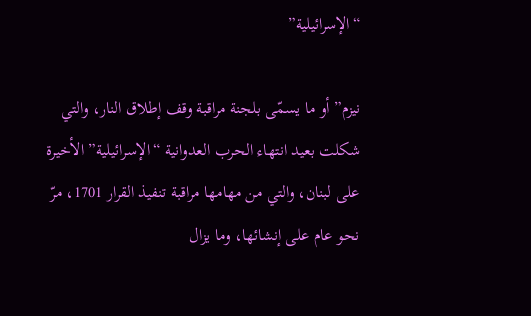“الإسرائيلية”

نيزم” أو ما يسمّى بلجنة مراقبة وقف إطلاق النار، والتي شكلت بعيد انتهاء الحرب العدوانية “الإسرائيلية” الأخيرة على لبنان، والتي من مهامها مراقبة تنفيذ القرار 1701، مرّ نحو عام على إنشائها، وما يزال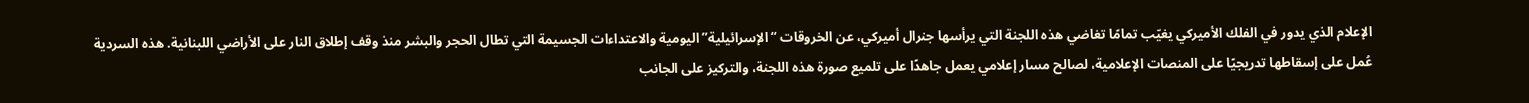الإعلام الذي يدور في الفلك الأميركي يغيّب تمامًا تغاضي هذه اللجنة التي يرأسها جنرال أميركي، عن الخروقات “الإسرائيلية” اليومية والاعتداءات الجسيمة التي تطال الحجر والبشر منذ وقف إطلاق النار على الأراضي اللبنانية. هذه السردية عُمل على إسقاطها تدريجيًا على المنصات الإعلامية، لصالح مسار إعلامي يعمل جاهدًا على تلميع صورة هذه اللجنة، والتركيز على الجانب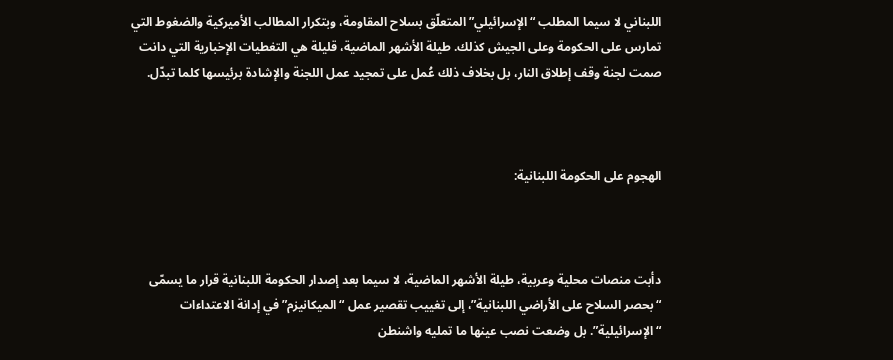اللبناني لا سيما المطلب “الإسرائيلي” المتعلّق بسلاح المقاومة، وبتكرار المطالب الأميركية والضغوط التي تمارس على الحكومة وعلى الجيش كذلك. طيلة الأشهر الماضية، قليلة هي التغطيات الإخبارية التي دانت صمت لجنة وقف إطلاق النار، بل بخلاف ذلك عُمل على تمجيد عمل اللجنة والإشادة برئيسها كلما تبدّل.



الهجوم على الحكومة اللبنانية:



دأبت منصات محلية وعربية، طيلة الأشهر الماضية، لا سيما بعد إصدار الحكومة اللبنانية قرار ما يسمّى “بحصر السلاح على الأراضي اللبنانية”، إلى تغييب تقصير عمل “الميكانيزم” في إدانة الاعتداءات “الإسرائيلية”. بل وضعت نصب عينها ما تمليه واشنطن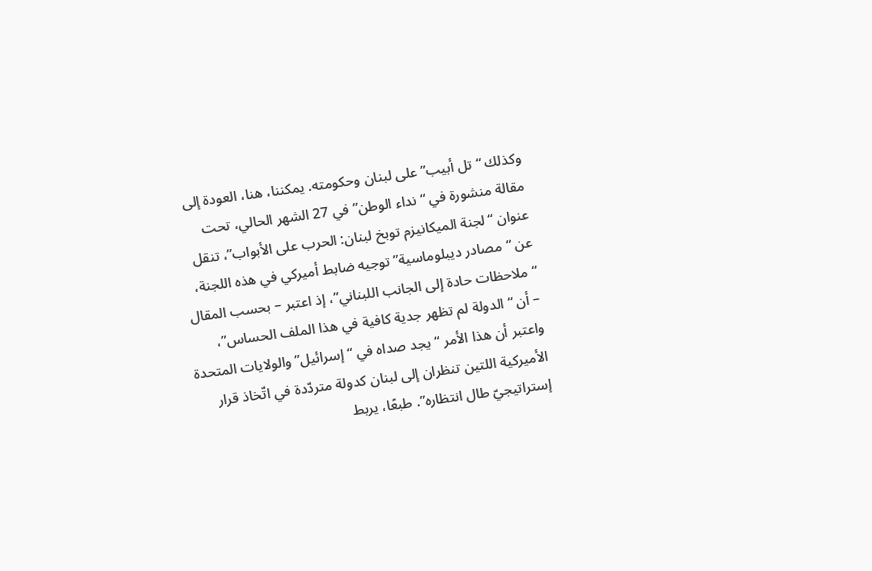وكذلك “تل أبيب” على لبنان وحكومته. يمكننا، هنا، العودة إلى مقالة منشورة في “نداء الوطن” في 27 الشهر الحالي، تحت عنوان “لجنة الميكانيزم توبخ لبنان: الحرب على الأبواب”، تنقل عن “مصادر ديبلوماسية” توجيه ضابط أميركي في هذه اللجنة، “ملاحظات حادة إلى الجانب اللبناني”، إذ اعتبر – بحسب المقال – أن “الدولة لم تظهر جدية كافية في هذا الملف الحساس”، واعتبر أن هذا الأمر “يجد صداه في “إسرائيل” والولايات المتحدة الأميركية اللتين تنظران إلى لبنان كدولة متردّدة في اتّخاذ قرار إستراتيجيّ طال انتظاره”. طبعًا، يربط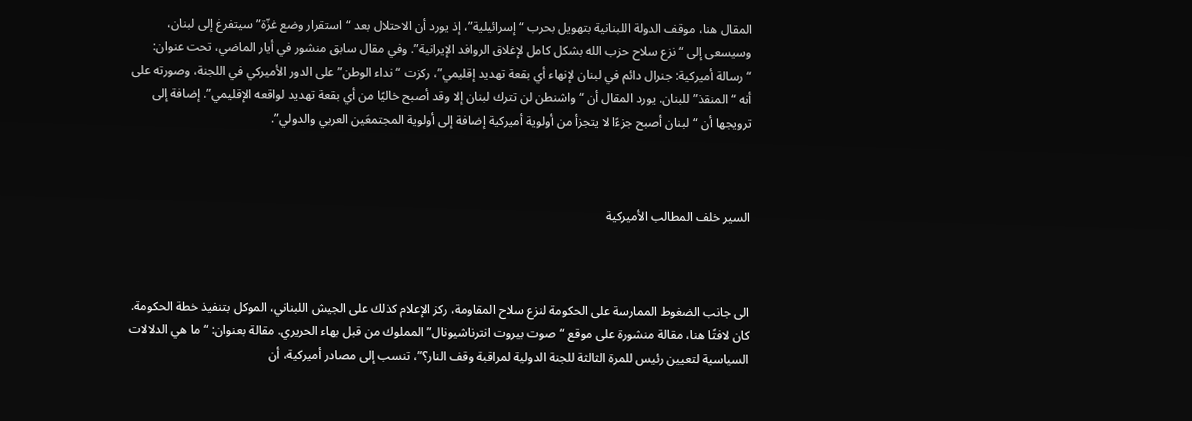المقال هنا، موقف الدولة اللبنانية بتهويل بحرب “إسرائيلية”، إذ يورد أن الاحتلال بعد “استقرار وضع غزّة” سيتفرغ إلى لبنان، وسيسعى إلى “نزع سلاح حزب الله بشكل كامل لإغلاق الروافد الإيرانية”. وفي مقال سابق منشور في أيار الماضي، تحت عنوان: “رسالة أميركية: جنرال دائم في لبنان لإنهاء أي بقعة تهديد إقليمي”، ركزت “نداء الوطن” على الدور الأميركي في اللجنة، وصورته على أنه “المنقذ” للبنان. يورد المقال أن “واشنطن لن تترك لبنان إلا وقد أصبح خاليًا من أي بقعة تهديد لواقعه الإقليمي”. إضافة إلى ترويجها أن “لبنان أصبح جزءًا لا يتجزأ من أولوية أميركية إضافة إلى أولوية المجتمعَين العربي والدولي”.



السير خلف المطالب الأميركية



الى جانب الضغوط الممارسة على الحكومة لنزع سلاح المقاومة، ركز الإعلام كذلك على الجيش اللبناني، الموكل بتنفيذ خطة الحكومة. كان لافتًا هنا، مقالة منشورة على موقع “صوت بيروت انترناشيونال” المملوك من قبل بهاء الحريري. مقالة بعنوان: “ما هي الدلالات السياسية لتعيين رئيس للمرة الثالثة للجنة الدولية لمراقبة وقف النار؟”، تنسب إلى مصادر أميركية، أن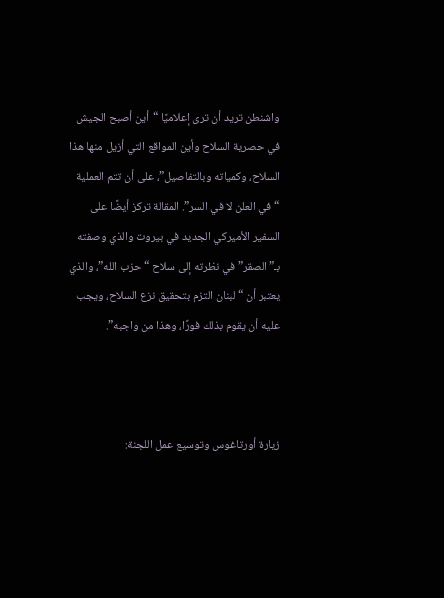واشنطن تريد أن ترى إعلاميًا “أين أصبح الجيش في حصرية السلاح وأين المواقع التي أزيل منها هذا السلاح، وكمياته وبالتفاصيل”، على أن تتم العملية “في العلن لا في السر”. المقالة تركز أيضًا على السفير الأميركي الجديد في بيروت والذي وصفته بـ”الصقر” في نظرته إلى سلاح “حزب الله”، والذي يعتبر أن “لبنان التزم بتحقيق نزع السلاح، ويجب عليه أن يقوم بذلك فورًا، وهذا من واجبه”.



زيارة أورتاغوس وتوسيع عمل اللجنة: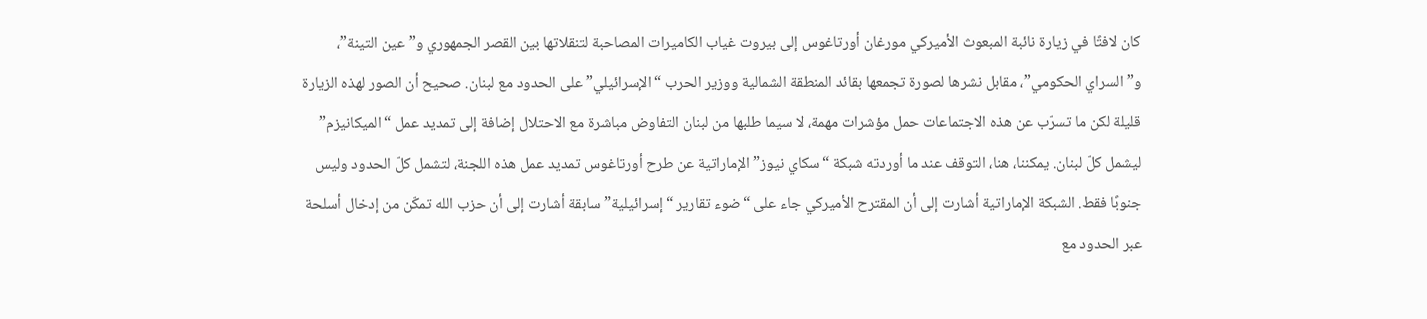كان لافتًا في زيارة نائبة المبعوث الأميركي مورغان أورتاغوس إلى بيروت غياب الكاميرات المصاحبة لتنقلاتها بين القصر الجمهوري و”عين التينة”، و”السراي الحكومي”، مقابل نشرها لصورة تجمعها بقائد المنطقة الشمالية ووزير الحرب “الإسرائيلي” على الحدود مع لبنان. صحيح أن الصور لهذه الزيارة قليلة لكن ما تسرّب عن هذه الاجتماعات حمل مؤشرات مهمة، لا سيما طلبها من لبنان التفاوض مباشرة مع الاحتلال إضافة إلى تمديد عمل “الميكانيزم” ليشمل كلّ لبنان. يمكننا، هنا، التوقف عند ما أوردته شبكة “سكاي نيوز” الإماراتية عن طرح أورتاغوس تمديد عمل هذه اللجنة، لتشمل كلّ الحدود وليس جنوبًا فقط. الشبكة الإماراتية أشارت إلى أن المقترح الأميركي جاء على “ضوء تقارير “إسرائيلية” سابقة أشارت إلى أن حزب الله تمكّن من إدخال أسلحة عبر الحدود مع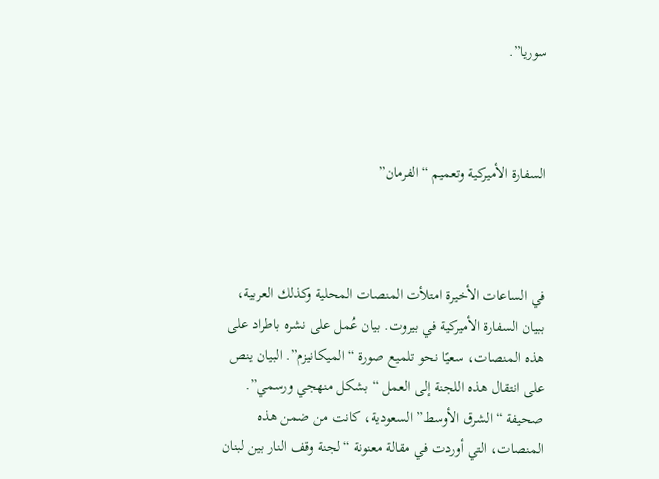سوريا”.



السفارة الأميركية وتعميم “الفرمان”



في الساعات الأخيرة امتلأت المنصات المحلية وكذلك العربية، ببيان السفارة الأميركية في بيروت. بيان عُمل على نشره باطراد على هذه المنصات، سعيًا نحو تلميع صورة “الميكانيزم”. البيان ينص على انتقال هذه اللجنة إلى العمل “بشكل منهجي ورسمي”. صحيفة “الشرق الأوسط” السعودية، كانت من ضمن هذه المنصات، التي أوردت في مقالة معنونة “لجنة وقف النار بين لبنان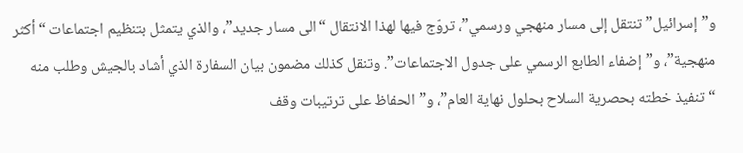و”إسرائيل” تنتقل إلى مسار منهجي ورسمي”، تروّج فيها لهذا الانتقال “الى مسار جديد”، والذي يتمثل بتنظيم اجتماعات “أكثر منهجية”، و”إضفاء الطابع الرسمي على جدول الاجتماعات”. وتنقل كذلك مضمون بيان السفارة الذي أشاد بالجيش وطلب منه “تنفيذ خطته بحصرية السلاح بحلول نهاية العام”، و”الحفاظ على ترتيبات وقف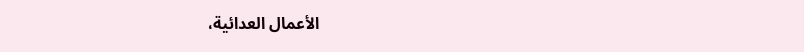الأعمال العدائية،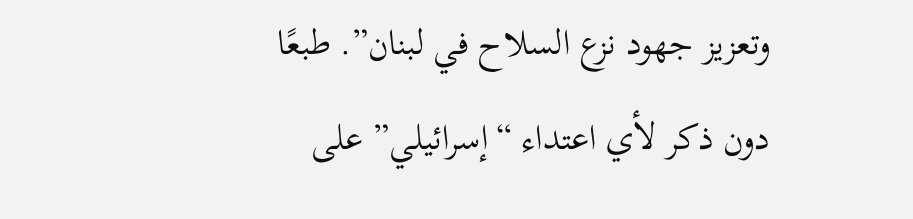وتعزيز جهود نزع السلاح في لبنان”. طبعًا دون ذكر لأي اعتداء “إسرائيلي” على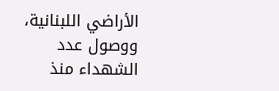الأراضي اللبنانية، ووصول عدد الشهداء منذ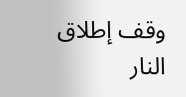وقف إطلاق النار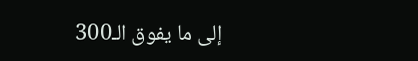إلى ما يفوق الـ300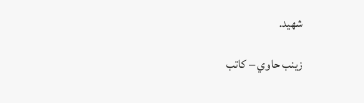شهيد.

زينب حاوي – كاتب